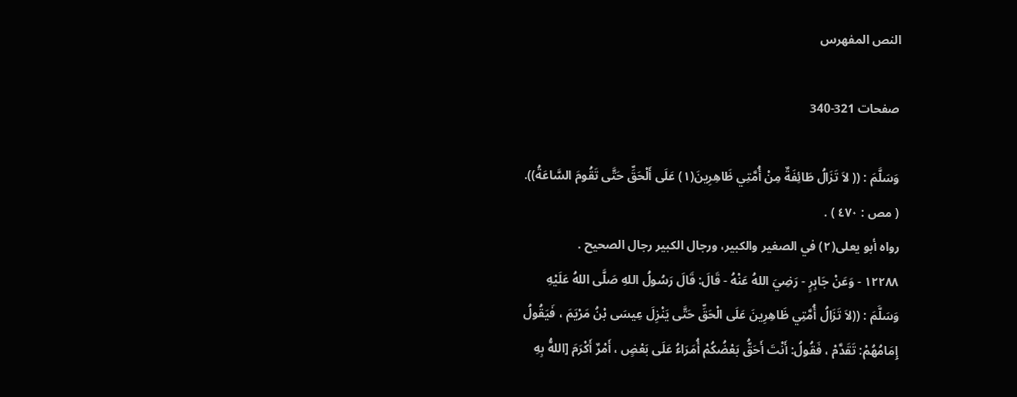النص المفهرس

صفحات 321-340

وَسَلَّمَ : (( لاَ تَزَالُ طَائِفَةٌ مِنْ أُمَّتِي ظَاهِرِينَ(١) عَلَى أَلْحَقِّ حَتَّى تَقُومَ السَّاعَةُ)).
( مص : ٤٧٠ ) .
رواه أبو يعلى(٢) في الصغير والكبير، ورجال الكبير رجال الصحيح .
١٢٢٨٨ - وَعَنْ جَابِرٍ - رَضِيَ اللهُ عَنْهُ - قَالَ: قَالَ رَسُولُ اللهِ صَلَّى اللهُ عَلَيْهِ
وَسَلَّمَ : ((لاَ تَزَالُ أُمَّتِي ظَاهِرِينَ عَلَى الْحَقِّ حَتَّى يَنْزِلَ عِيسَى بْنُ مَرْيَمَ ، فَيَقُولُ
إِمَامُهُمْ: تَقَدَّمْ ، فَقُولُ: أَنْتَ أَحَقُّ بَعْضُكُمْ أُمَرَاءُ عَلَى بَعْضٍ ، أَمْرٌ أَكْرَمَ [اللهُّ بِهِ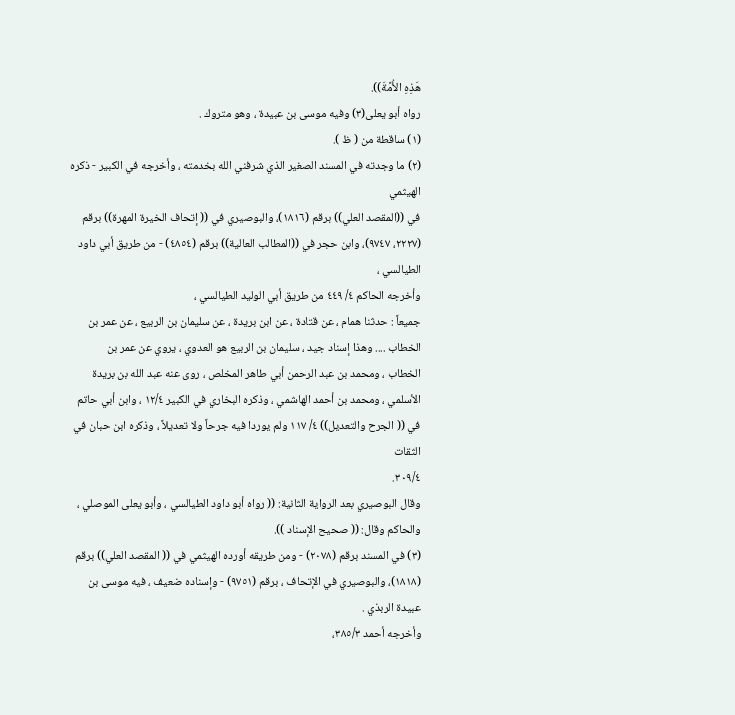هَذِهِ الأُمَّةَ)).
رواه أبو يعلى(٣) وفيه موسى بن عبيدة ، وهو متروك .
(١) ساقطة من ( ظ ).
(٢) ما وجدته في المسند الصغير الذي شرفني الله بخدمته ، وأخرجه في الكبير - ذكره الهيثمي
في ((المقصد العلي)) برقم (١٨١٦)، والبوصيري في (( إتحاف الخيرة المهرة)) برقم
(٢٢٢٧، ٩٧٤٧)، وابن حجر في ((المطالب العالية)) برقم (٤٨٥٤) - من طريق أبي داود
الطيالسي ،
وأخرجه الحاكم ٤/ ٤٤٩ من طريق أبي الوليد الطيالسي ،
جميعاً : حدثنا همام ، عن قتادة ، عن ابن بريدة ، عن سليمان بن الربيع ، عن عمر بن
الخطاب .... وهذا إسناد جيد ، سليمان بن الربيع هو العدوي ، يروي عن عمر بن
الخطاب ، ومحمد بن عبد الرحمن أبي طاهر المخلص ، روى عنه عبد الله بن بريدة
الأسلمي ، ومحمد بن أحمد الهاشمي ، وذكره البخاري في الكبير ١٢/٤ ، وابن أبي حاتم
في (( الجرح والتعديل)) ٤/ ١١٧ ولم يوردا فيه جرحاً ولا تعديلاً ، وذكره ابن حبان في الثقات
٣٠٩/٤.
وقال البوصيري بعد الرواية الثانية: (( رواه أبو داود الطيالسي ، وأبو يعلى الموصلي ،
والحاكم وقال: (( صحيح الإسناد )).
(٣) في المسند برقم (٢٠٧٨) - ومن طريقه أورده الهيثمي في (( المقصد العلي)) برقم
(١٨١٨)، والبوصيري في الإتحاف ، برقم (٩٧٥١) - وإسناده ضعيف ، فيه موسى بن
عبيدة الربذي .
وأخرجه أحمد ٣٨٥/٣،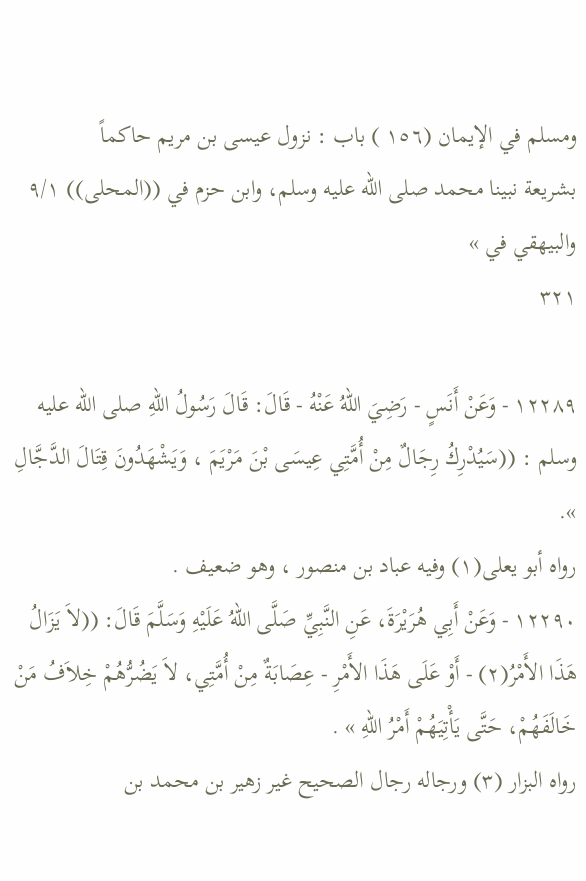ومسلم في الإيمان (١٥٦ ) باب : نزول عيسى بن مريم حاكماً
بشريعة نبينا محمد صلى الله عليه وسلم، وابن حزم في ((المحلى)) ٩/١ والبيهقي في »
٣٢١

١٢٢٨٩ - وَعَنْ أَنَسٍ - رَضِيَ اللهُ عَنْهُ - قَالَ: قَالَ رَسُولُ اللهِ صلى الله عليه
وسلم : ((سَيُدْرِكُ رِجَالٌ مِنْ أُمَّتِي عِيسَى بْنَ مَرْيَمَ ، وَيَشْهَدُونَ قِتَالَ الدَّجَّالِ ».
رواه أبو يعلى(١) وفيه عباد بن منصور ، وهو ضعيف .
١٢٢٩٠ - وَعَنْ أَبِي هُرَيْرَةَ، عَنِ النَّبِيِّ صَلَّى اللهُ عَلَيْهِ وَسَلَّمَ قَالَ: ((لاَ يَزَالُ
هَذَا الأَمْرُ(٢) - أَوْ عَلَى هَذَا الأَمْرِ - عِصَابَةٌ مِنْ أُمَّتِي، لاَ يَضُرُّهُمْ خِلاَفُ مَنْ
خَالَفَهُمْ، حَتَّى يَأْتِيَهُمْ أَمْرُ اللهِ » .
رواه البزار (٣) ورجاله رجال الصحيح غير زهير بن محمد بن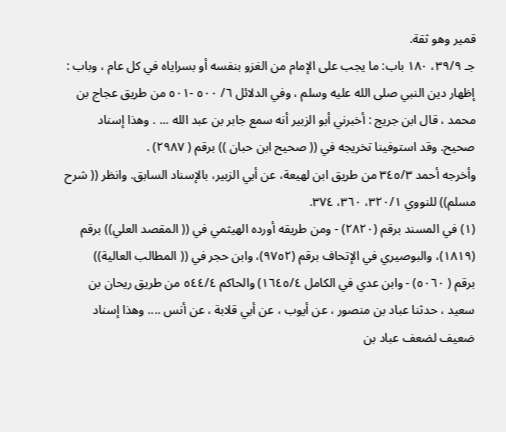قمير وهو ثقة.
جـ ٣٩/٩، ١٨٠ باب: ما يجب على الإمام من الغزو بنفسه أو بسراياه في كل عام ، وباب :
إظهار دين النبي صلى الله عليه وسلم ، وفي الدلائل ٦/ ٥٠٠ -٥٠١ من طريق عجاج بن
محمد ، قال ابن جريج : أخبرني أبو الزبير أنه سمع جابر بن عبد الله ... . وهذا إسناد
صحيح. وقد استوفينا تخريجه في (( صحيح ابن حبان )) برقم ( ٢٩٨٧) .
وأخرجه أحمد ٣٤٥/٣ من طريق ابن لهيعة، عن أبي الزبير، بالإسناد السابق. وانظر (( شرح
مسلم)) للنووي ٣٢٠/١، ٣٦٠، ٣٧٤.
(١) في المسند برقم (٢٨٢٠) - ومن طريقه أورده الهيثمي في (( المقصد العلي)) برقم
(١٨١٩)، والبوصيري في الإتحاف برقم (٩٧٥٢)، وابن حجر في (( المطالب العالية))
برقم ( ٥٠٦٠) - وابن عدي في الكامل ١٦٤٥/٤) والحاكم ٥٤٤/٤ من طريق ريحان بن
سعيد ، حدثنا عباد بن منصور ، عن أيوب ، عن أبي قلابة ، عن أنس .... وهذا إسناد
ضعيف لضعف عباد بن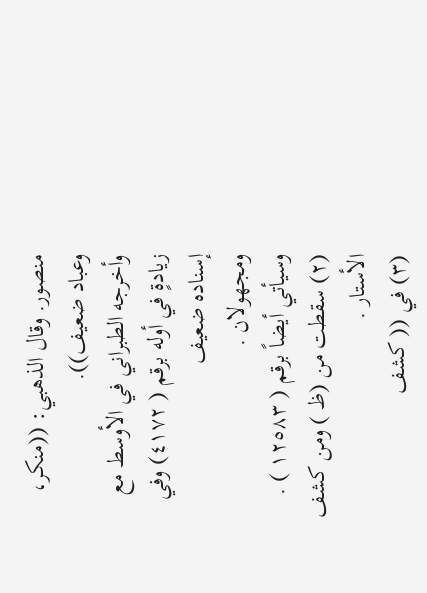منصور. وقال الذهبي: ((منكر، وعباد ضعيف)).
وأخرجه الطبراني في الأوسط مع زيادةٍ في أوله برقم ( ٤١٧٢) وفي إسناده ضعيف
ومجهولان .
وسيأتي أيضاً برقم ( ١٢٥٨٣ ) .
(٢) سقطت من (ظ ) ومن كشف الأستار .
(٣) في (( كشف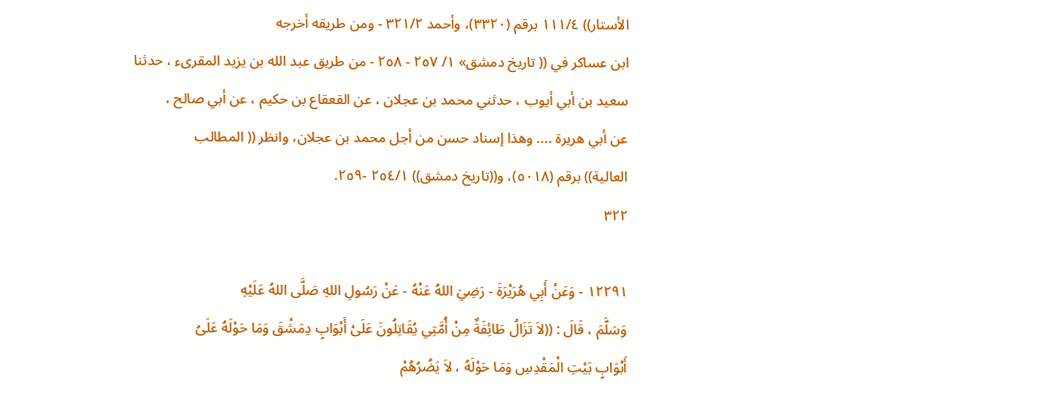الأستار)) ١١١/٤ برقم (٣٣٢٠)، وأحمد ٣٢١/٢ - ومن طريقه أخرجه
ابن عساكر في (( تاريخ دمشق» ١/ ٢٥٧ - ٢٥٨ - من طريق عبد الله بن يزيد المقرىء ، حدثنا
سعيد بن أبي أيوب ، حدثني محمد بن عجلان ، عن القعقاع بن حكيم ، عن أبي صالح ،
عن أبي هريرة .... وهذا إسناد حسن من أجل محمد بن عجلان، وانظر (( المطالب
العالية)) برقم (٥٠١٨)، و((تاريخ دمشق)) ٢٥٤/١ -٢٥٩.
٣٢٢

١٢٢٩١ - وَعَنْ أَبِي هُرَيْرَةَ - رَضِيَ اللهُ عَنْهُ - عَنْ رَسُولِ اللهِ صَلَّى اللهُ عَلَيْهِ
وَسَلَّمَ ، قَالَ : ((لاَ تَزَالُ طَائِفَةٌ مِنْ أُمَّتِي يُقَاتِلُونَ عَلَىْ أَبْوَابٍ دِمَشْقَ وَمَا حَوْلَهُ عَلَىُ
أَبْوَابٍ بَيْتِ الْمَقْدِسِ وَمَا حَوْلَهُ ، لاَ يَضُرُهُمْ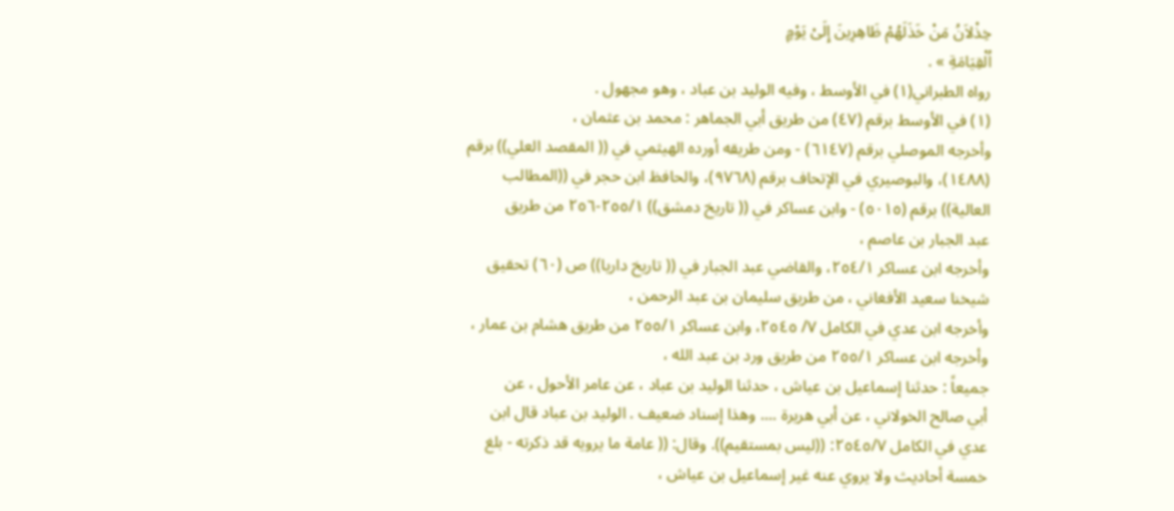خِذْلاَنُ مَنْ خَذَلَهُمْ ظَاهِرِينَ إِلَىْ يَوْمٍ
اُلْقِيَامَةِ » .
رواه الطبراني(١) في الأوسط ، وفيه الوليد بن عباد ، وهو مجهول .
(١) في الأوسط برقم (٤٧) من طريق أبي الجماهر : محمد بن عثمان ،
وأخرجه الموصلي برقم (٦١٤٧) - ومن طريقه أورده الهيثمي في (( المقصد العلي)) برقم
(١٤٨٨)، والبوصيري في الإتحاف برقم (٩٧٦٨)، والحافظ ابن حجر في ((المطالب
العالية)) برقم (٥٠١٥) - وابن عساكر في (( تاريخ دمشق)) ٢٥٥/١-٢٥٦ من طريق
عبد الجبار بن عاصم ،
وأخرجه ابن عساكر ٢٥٤/١، والقاضي عبد الجبار في (( تاريخ داريا)) ص (٦٠) تحقيق
شيخنا سعيد الأفغاني ، من طريق سليمان بن عبد الرحمن ،
وأخرجه ابن عدي في الكامل ٧/ ٢٥٤٥، وابن عساكر ٢٥٥/١ من طريق هشام بن عمار ،
وأخرجه ابن عساكر ٢٥٥/١ من طريق ورد بن عبد الله ،
جميعاً : حدثنا إسماعيل بن عياش ، حدثنا الوليد بن عباد ، عن عامر الأحول ، عن
أبي صالح الخولاني ، عن أبي هريرة .... وهذا إسناد ضعيف . الوليد بن عباد قال ابن
عدي في الكامل ٢٥٤٥/٧: ((ليس بمستقيم)). وقال: (( عامة ما يرويه قد ذكرته - بلغ
خمسة أحاديث ولا يروي عنه غير إسماعيل بن عياش ،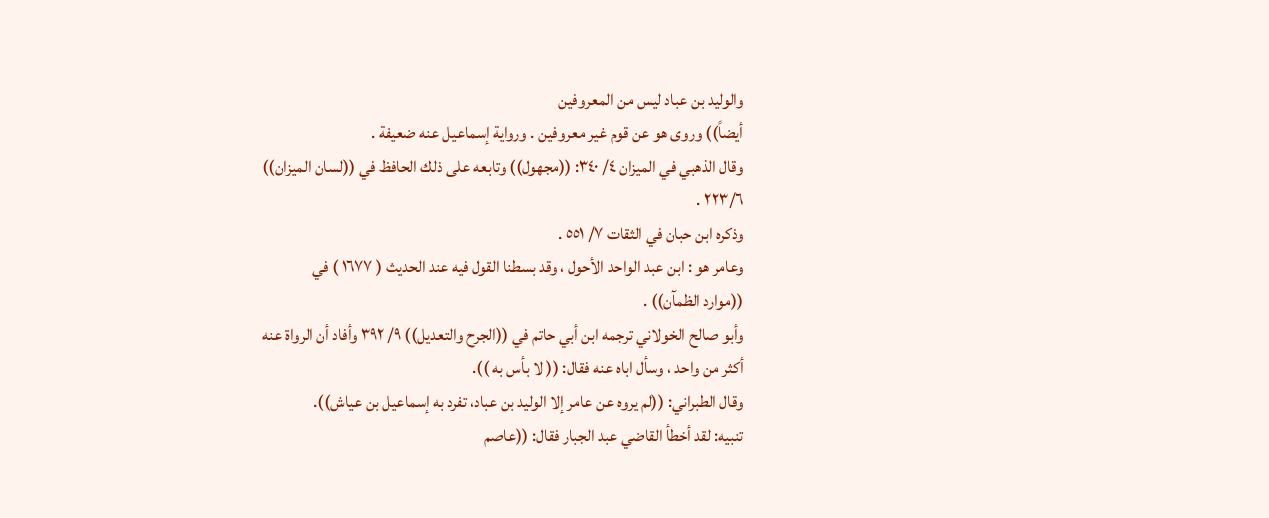والوليد بن عباد ليس من المعروفين
أيضاً)) وروى هو عن قوم غير معروفين . ورواية إسماعيل عنه ضعيفة .
وقال الذهبي في الميزان ٤/ ٣٤٠: ((مجهول)) وتابعه على ذلك الحافظ في ((لسان الميزان))
٢٢٣/٦ .
وذكره ابن حبان في الثقات ٧/ ٥٥١ .
وعامر هو : ابن عبد الواحد الأحول ، وقد بسطنا القول فيه عند الحديث ( ١٦٧٧ ) في
((موارد الظمآن)) .
وأبو صالح الخولاني ترجمه ابن أبي حاتم في ((الجرح والتعديل)) ٩/ ٣٩٢ وأفاد أن الرواة عنه
أكثر من واحد ، وسأل اباه عنه فقال: (( لا بأس به )).
وقال الطبراني: ((لم يروه عن عامر إلا الوليد بن عباد، تفرد به إسماعيل بن عياش)).
تنبيه: لقد أخطأ القاضي عبد الجبار فقال: ((عاصم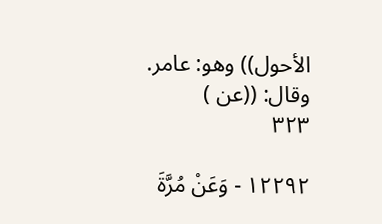الأحول)) وهو: عامر. وقال: ((عن )
٣٢٣

١٢٢٩٢ - وَعَنْ مُرَّةَ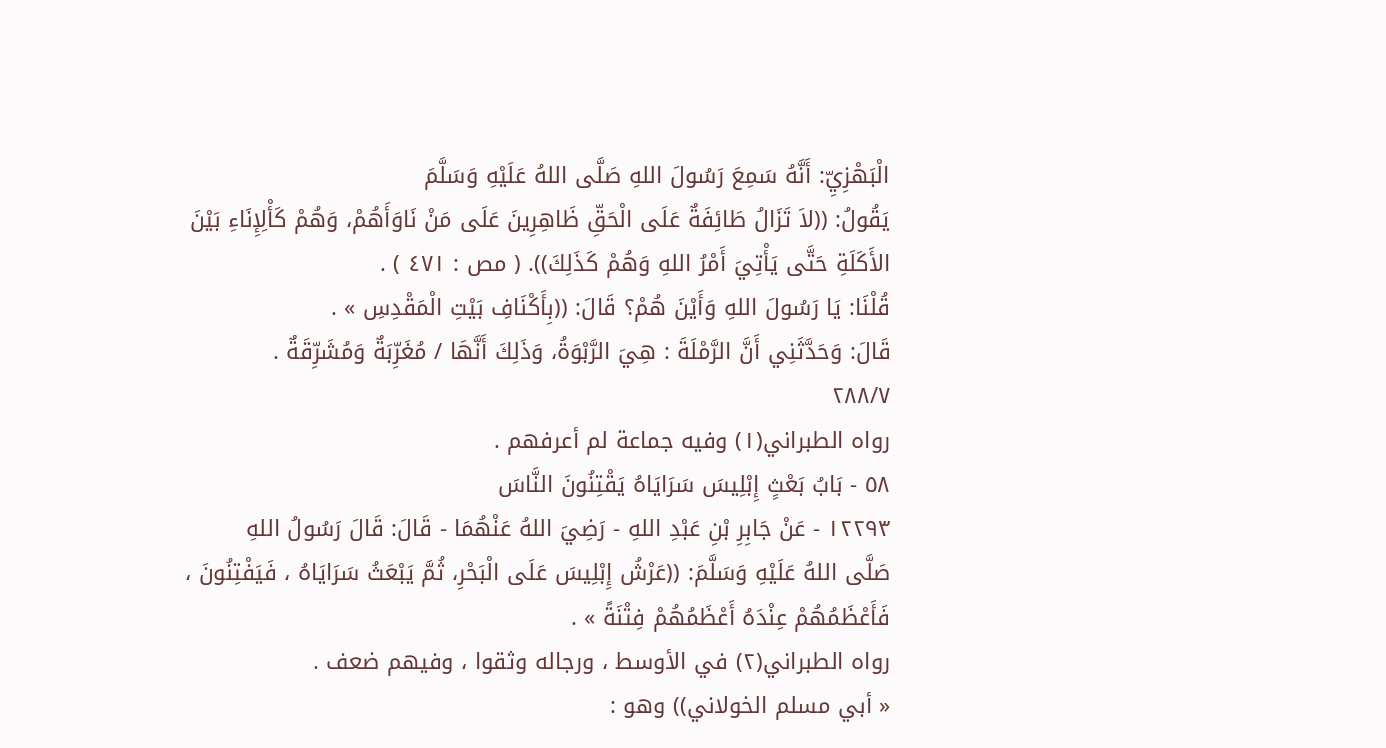الْبَهْزِيِّ: أَنَّهُ سَمِعَ رَسُولَ اللهِ صَلَّى اللهُ عَلَيْهِ وَسَلَّمَ
يَقُولُ: ((لاَ تَزَالُ طَائِفَةٌ عَلَى الْحَقِّ ظَاهِرِينَ عَلَى مَنْ نَاوَأَهُمْ، وَهُمْ كَأْلِإِنَاءِ بَيْنَ
الأَكَلَةِ حَتَّى يَأْتِيَ أَمْرُ اللهِ وَهُمْ كَذَلِكَ)). ( مص : ٤٧١ ) .
قُلْنَا: يَا رَسُولَ اللهِ وَأَيْنَ هُمْ؟ قَالَ: ((بِأَكْنَافِ بَيْتِ الْمَقْدِسِ » .
قَالَ: وَحَدَّثَنِي أَنَّ الرَّمْلَةَ : هِيَ الرَّبْوَةُ، وَذَلِكَ أَنَّهَا / مُغَرِّبَةٌ وَمُشَرِّقَةٌ .
٢٨٨/٧
رواه الطبراني(١) وفيه جماعة لم أعرفهم .
٥٨ - بَابُ بَعْثٍ إِبْلِيسَ سَرَايَاهُ يَقْتِنُونَ النَّاسَ
١٢٢٩٣ - عَنْ جَابِرِ بْنِ عَبْدِ اللهِ - رَضِيَ اللهُ عَنْهُمَا - قَالَ: قَالَ رَسُولُ اللهِ
صَلَّى اللهُ عَلَيْهِ وَسَلَّمَ: ((عَرْشُ إِبْلِيسَ عَلَى الْبَحْرِ، ثُمَّ يَبْعَثُ سَرَايَاهُ ، فَيَفْتِنُونَ ،
فَأَعْظَمُهُمْ عِنْدَهُ أَعْظَمُهُمْ فِتْنَةً » .
رواه الطبراني(٢) في الأوسط ، ورجاله وثقوا ، وفيهم ضعف .
« أبي مسلم الخولاني)) وهو :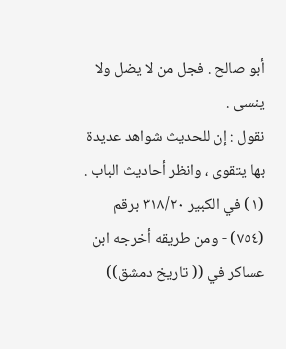أبو صالح . فجل من لا يضل ولا ينسى .
نقول : إن للحديث شواهد عديدة بها يتقوى ، وانظر أحاديث الباب .
(١) في الكبير ٣١٨/٢٠ برقم (٧٥٤) - ومن طريقه أخرجه ابن عساكر في (( تاريخ دمشق))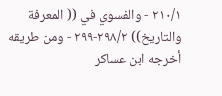٢١٠/١ - والفسوي في (( المعرفة والتاريخ)) ٢٩٨/٢-٢٩٩ - ومن طريقه أخرجه ابن عساكر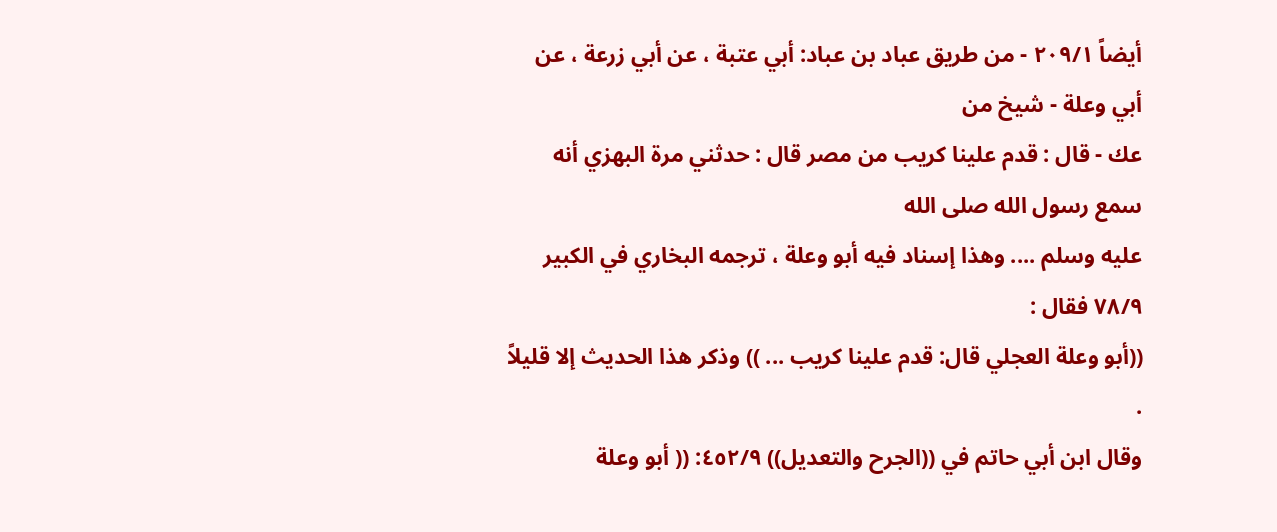أيضاً ٢٠٩/١ - من طريق عباد بن عباد: أبي عتبة ، عن أبي زرعة ، عن أبي وعلة - شيخ من
عك - قال : قدم علينا كريب من مصر قال : حدثني مرة البهزي أنه سمع رسول الله صلى الله
عليه وسلم .... وهذا إسناد فيه أبو وعلة ، ترجمه البخاري في الكبير ٧٨/٩ فقال :
((أبو وعلة العجلي قال: قدم علينا كريب ... )) وذكر هذا الحديث إلا قليلاً .
وقال ابن أبي حاتم في ((الجرح والتعديل)) ٤٥٢/٩: (( أبو وعلة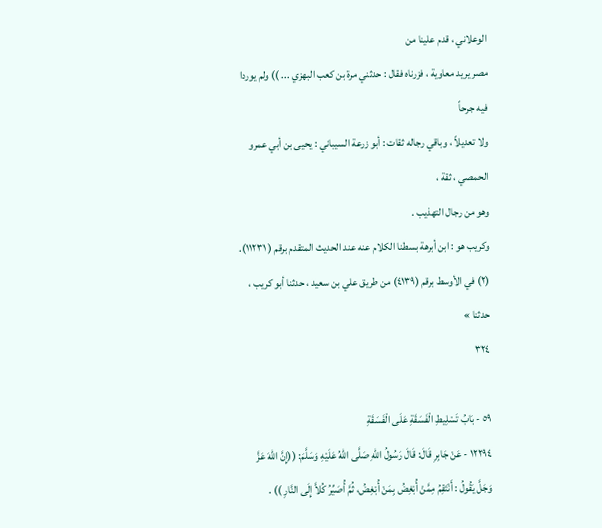الوعلاني ، قدم علينا من
مصر يريد معاوية ، فزرناه فقال : حدثني مرة بن كعب البهزي ... )) ولم يوردا فيه جرحاً
ولا تعديلاً ، وباقي رجاله ثقات : أبو زرعة السيباني : يحيى بن أبي عمرو الحمصي ، ثقة ،
وهو من رجال التهذيب .
وكريب هو : ابن أبرهة بسطنا الكلام عنه عند الحديث المتقدم برقم ( ١١٢٣١).
(٢) في الأوسط برقم (٤١٣٩) من طريق علي بن سعيد ، حدثنا أبو كريب ، حدثنا »
٣٢٤

٥٩ - بَابُ تَسْلِيطِ الْفَسَقَةِ عَلَى الْفَسَقَةِ
١٢٢٩٤ - عَنْ جَابِرِ قَالَ: قَالَ رَسُولُ اللهِ صَلَّى اللهُ عَلَيْهِ وَسَلَّمَ: ((إِنَّ اللهَ عَزَّ
وَجَلَّ يَقُولُ : أَنْتَقِمُ مِمَّنْ أُبْغِضُ بِمَنْ أُبْغِضُ، ثُمَّ أُصَيِّرُ كُلاَّ إِلَى النَّارِ )) .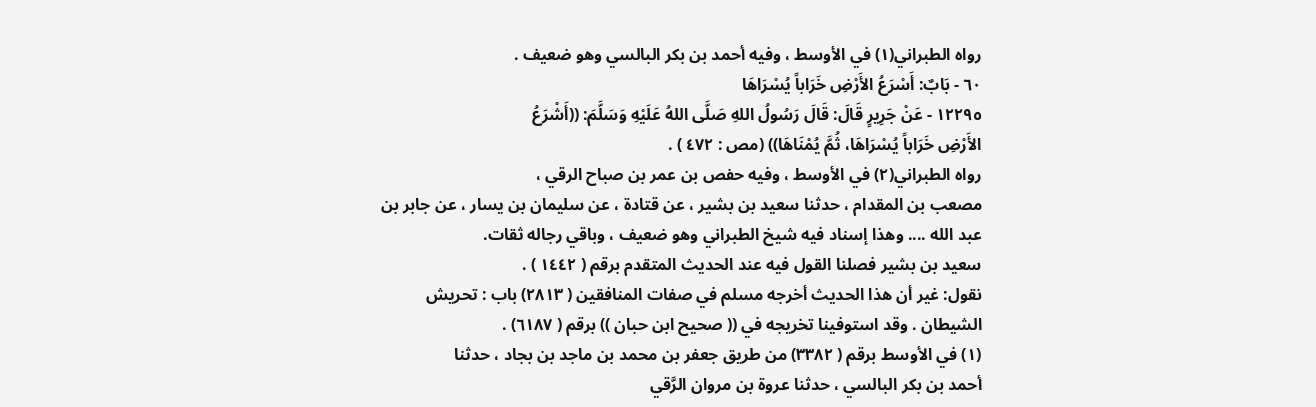رواه الطبراني(١) في الأوسط ، وفيه أحمد بن بكر البالسي وهو ضعيف .
٦٠ - بَابٌ: أَسْرَعُ الأَرْضِ خَرَاباً يُسْرَاهَا
١٢٢٩٥ - عَنْ جَرِيرٍ قَالَ: قَالَ رَسُولُ اللهِ صَلَّى اللهُ عَلَيْهِ وَسَلَّمَ: ((أَشْرَعُ
الأَرْضِ خَرَاباً يُسْرَاهَا، ثُمَّ يُمْنَاهَا)) (مص : ٤٧٢ ) .
رواه الطبراني(٢) في الأوسط ، وفيه حفص بن عمر بن صباح الرقي ،
مصعب بن المقدام ، حدثنا سعيد بن بشير ، عن قتادة ، عن سليمان بن يسار ، عن جابر بن
عبد الله .... وهذا إسناد فيه شيخ الطبراني وهو ضعيف ، وباقي رجاله ثقات.
سعيد بن بشير فصلنا القول فيه عند الحديث المتقدم برقم ( ١٤٤٢ ) .
نقول: غير أن هذا الحديث أخرجه مسلم في صفات المنافقين ( ٢٨١٣) باب : تحريش
الشيطان . وقد استوفينا تخريجه في (( صحيح ابن حبان )) برقم ( ٦١٨٧) .
(١) في الأوسط برقم ( ٣٣٨٢) من طريق جعفر بن محمد بن ماجد بن بجاد ، حدثنا
أحمد بن بكر البالسي ، حدثنا عروة بن مروان الرَّقي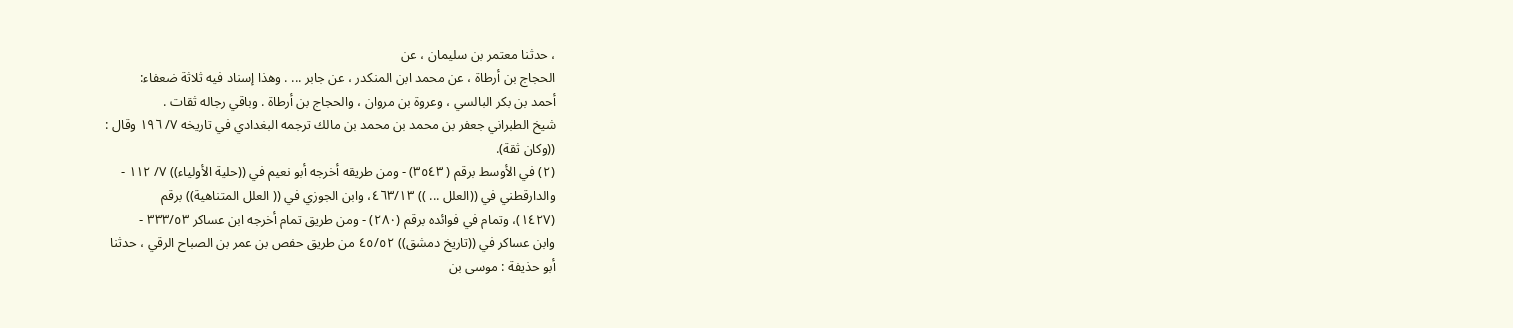، حدثنا معتمر بن سليمان ، عن
الحجاج بن أرطاة ، عن محمد ابن المنكدر ، عن جابر ... . وهذا إسناد فيه ثلاثة ضعفاء:
أحمد بن بكر البالسي ، وعروة بن مروان ، والحجاج بن أرطاة . وباقي رجاله ثقات .
شيخ الطبراني جعفر بن محمد بن محمد بن مالك ترجمه البغدادي في تاريخه ٧/ ١٩٦ وقال :
((وكان ثقة).
(٢) في الأوسط برقم ( ٣٥٤٣) - ومن طريقه أخرجه أبو نعيم في ((حلية الأولياء)) ٧/ ١١٢ -
والدارقطني في ((العلل ... )) ٤٦٣/١٣، وابن الجوزي في (( العلل المتناهية)) برقم
(١٤٢٧)، وتمام في فوائده برقم (٢٨٠) - ومن طريق تمام أخرجه ابن عساكر ٣٣٣/٥٣ -
وابن عساكر في ((تاريخ دمشق)) ٤٥/٥٢ من طريق حفص بن عمر بن الصباح الرقي ، حدثنا
أبو حذيفة : موسى بن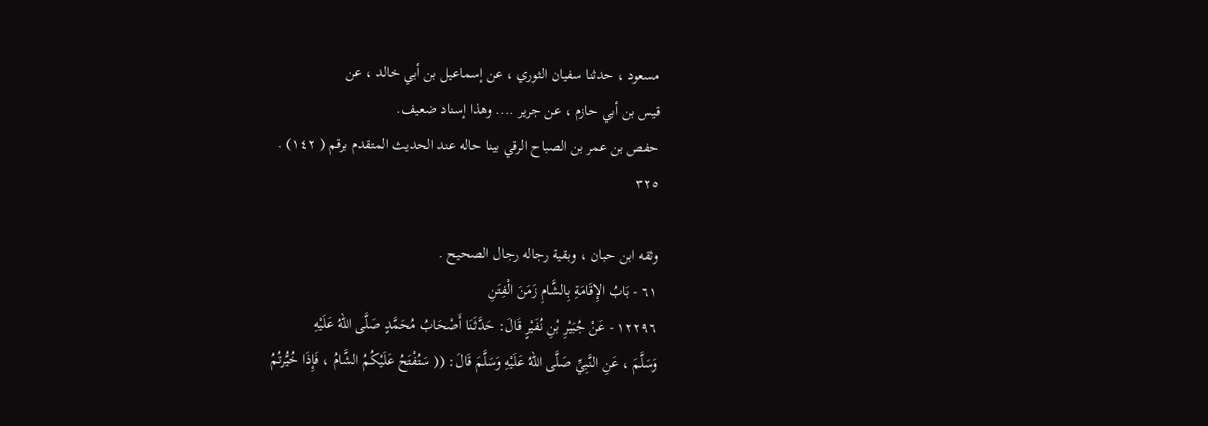مسعود ، حدثنا سفيان الثوري ، عن إسماعيل بن أبي خالد ، عن
قيس بن أبي حازم ، عن جرير .... وهذا إسناد ضعيف.
حفص بن عمر بن الصباح الرقي بينا حاله عند الحديث المتقدم برقم ( ١٤٢) .
٣٢٥

وثقه ابن حبان ، وبقية رجاله رجال الصحيح .
٦١ - بَابُ الإِقَامَةِ بِالشَّامِ زَمَنَ الْفِتَنِ
١٢٢٩٦ - عَنْ جُبَيْرِ بْنِ نُفَيْرٍ قَالَ: حَدَّثَنَا أَصْحَابُ مُحَمَّدٍ صَلَّى اللهُ عَلَيْهِ
وَسَلَّمَ ، عَنِ النَّبِيِّ صَلَّى اللهُ عَلَيْهِ وَسَلَّمَ قَالَ: (( سَتُفْتَحُ عَلَيْكُمُ الشَّامُ ، فَإِذَا خُيُّرتُمُ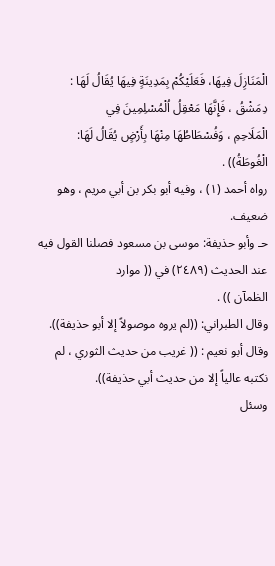الْمَنَازِلَ فِيهَا، فَعَلَيْكُمْ بِمَدِينَةٍ فِيهَا يُقَالُ لَهَا : دِمَشْقُ ، فَإِنَّهَا مَعْقِلُ اُلْمُسْلِمِينَ فِي
الْمَلَاحِمِ ، وَفُسْطَاطُهَا مِنْهَا بِأَرْضٍ يُقَالُ لَهَا: الْغُوطَةُ)) .
رواه أحمد (١) ، وفيه أبو بكر بن أبي مريم ، وهو ضعيف.
حـ وأبو حذيفة: موسى بن مسعود فصلنا القول فيه عند الحديث (٢٤٨٩) في (( موارد
الظمآن )) .
وقال الطبراني: ((لم يروه موصولاً إلا أبو حذيفة)).
وقال أبو نعيم : (( غريب من حديث الثوري ، لم نكتبه عالياً إلا من حديث أبي حذيفة)).
وسئل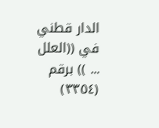الدار قطني في ((العلل ... )) برقم (٣٣٥٤)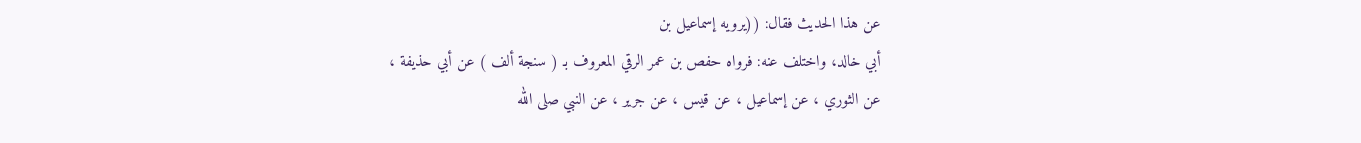عن هذا الحديث فقال: ((يرويه إسماعيل بن
أبي خالد، واختلف عنه: فرواه حفص بن عمر الرقي المعروف بـ ( سنجة ألف ) عن أبي حذيفة ،
عن الثوري ، عن إسماعيل ، عن قيس ، عن جرير ، عن النبي صلى الله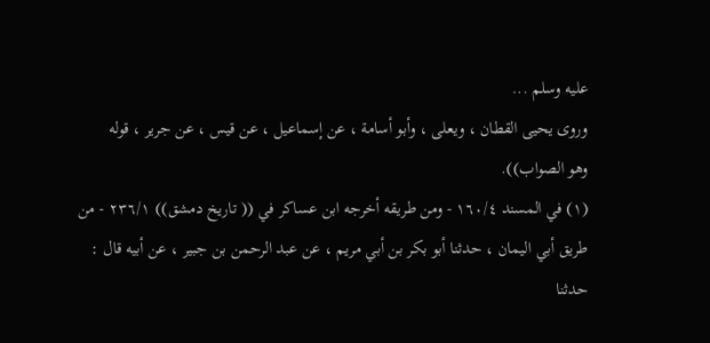عليه وسلم ...
وروى يحيى القطان ، ويعلى ، وأبو أسامة ، عن إسماعيل ، عن قيس ، عن جرير ، قوله
وهو الصواب)).
(١) في المسند ١٦٠/٤ - ومن طريقه أخرجه ابن عساكر في (( تاريخ دمشق)) ٢٣٦/١ - من
طريق أبي اليمان ، حدثنا أبو بكر بن أبي مريم ، عن عبد الرحمن بن جبير ، عن أبيه قال :
حدثنا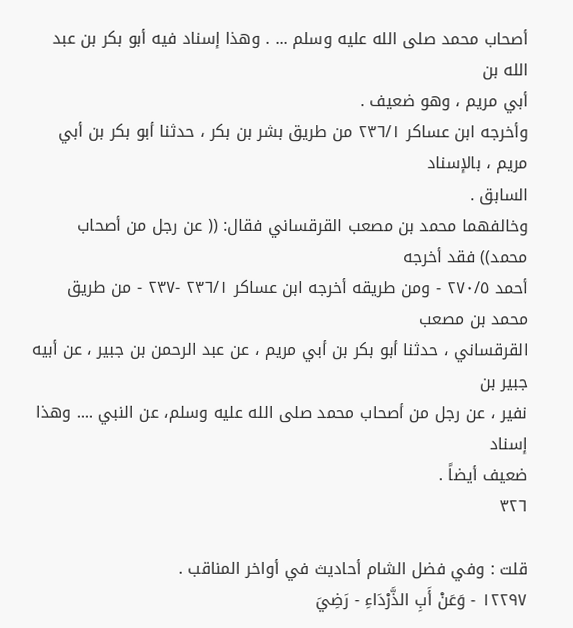أصحاب محمد صلى الله عليه وسلم ... . وهذا إسناد فيه أبو بكر بن عبد الله بن
أبي مريم ، وهو ضعيف .
وأخرجه ابن عساكر ٢٣٦/١ من طريق بشر بن بكر ، حدثنا أبو بكر بن أبي مريم ، بالإسناد
السابق .
وخالفهما محمد بن مصعب القرقساني فقال: (( عن رجل من أصحاب محمد)) فقد أخرجه
أحمد ٢٧٠/٥ - ومن طريقه أخرجه ابن عساكر ٢٣٦/١ -٢٣٧ - من طريق محمد بن مصعب
القرقساني ، حدثنا أبو بكر بن أبي مريم ، عن عبد الرحمن بن جبير ، عن أبيه جبير بن
نفير ، عن رجل من أصحاب محمد صلى الله عليه وسلم، عن النبي .... وهذا إسناد
ضعيف أيضاً .
٣٢٦

قلت : وفي فضل الشام أحاديث في أواخر المناقب .
١٢٢٩٧ - وَعَنْ أَبِ الذَّرْدَاءِ - رَضِيَ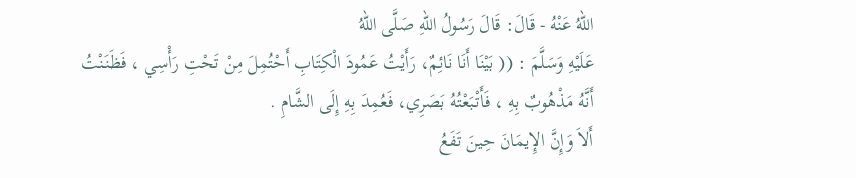اللهُ عَنْهُ - قَالَ: قَالَ رَسُولُ اللهِ صَلَّى اللهُ
عَلَيْهِ وَسَلَّمَ : (( بَيْنَا أَنَا نَائِمٌ، رَأَيْتُ عَمُودَ الْكِتَابِ أَحْتُمِلَ مِنْ تَحْتِ رَأْسِي ، فَظَنَنْتُ
أَنَّهُ مَذْهُوبٌ بِهِ ، فَأَتْبَعْتُهُ بَصَرِي، فَعُمِدَ بِهِ إِلَى الشَّامِ .
أَلاَ وَإِنَّ الإِيمَانَ حِينَ تَفَعُ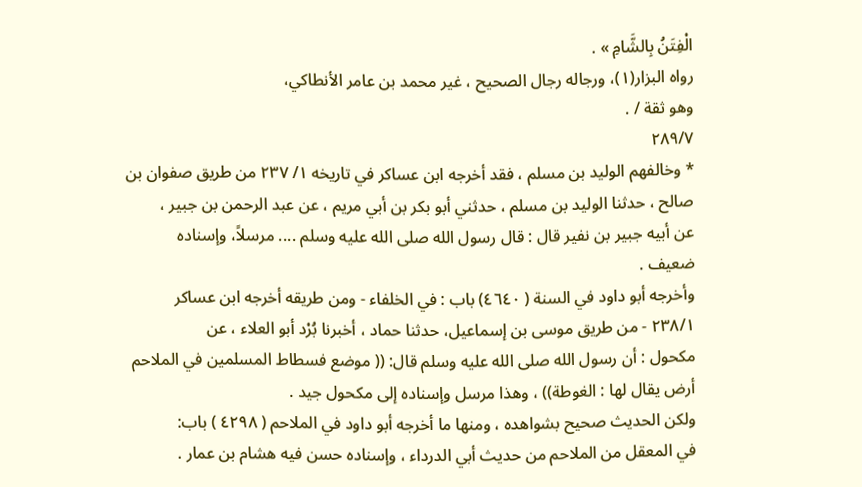الْفِتَنُ بِالشَّامِ » .
رواه البزار(١)، ورجاله رجال الصحيح ، غير محمد بن عامر الأنطاكي،
وهو ثقة / .
٢٨٩/٧
* وخالفهم الوليد بن مسلم ، فقد أخرجه ابن عساكر في تاريخه ١/ ٢٣٧ من طريق صفوان بن
صالح ، حدثنا الوليد بن مسلم ، حدثني أبو بكر بن أبي مريم ، عن عبد الرحمن بن جبير ،
عن أبيه جبير بن نفير قال : قال رسول الله صلى الله عليه وسلم .... مرسلاً، وإسناده
ضعيف .
وأخرجه أبو داود في السنة ( ٤٦٤٠) باب : في الخلفاء - ومن طريقه أخرجه ابن عساكر
٢٣٨/١ - من طريق موسى بن إسماعيل، حدثنا حماد ، أخبرنا بُرْد أبو العلاء ، عن
مكحول : أن رسول الله صلى الله عليه وسلم قال: (( موضع فسطاط المسلمين في الملاحم
أرض يقال لها : الغوطة)) ، وهذا مرسل وإسناده إلى مكحول جيد .
ولكن الحديث صحيح بشواهده ، ومنها ما أخرجه أبو داود في الملاحم ( ٤٢٩٨ ) باب:
في المعقل من الملاحم من حديث أبي الدرداء ، وإسناده حسن فيه هشام بن عمار .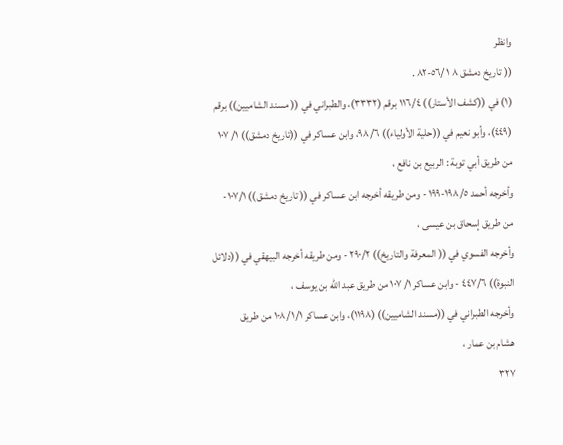وانظر
(( تاريخ دمشق ٨ ١ /٥٦-٨٢ .
(١) في ((كشف الأستار)) ١١٦/٤ برقم (٣٣٣٢)، والطبراني في (( مسند الشاميين)) برقم
(٤٤٩)، وأبو نعيم في ((حلية الأولياء)) ٩٨/٦، وابن عساكر في ((تاريخ دمشق)) ١/ ١٠٧
من طريق أبي توبة : الربيع بن نافع ،
وأخرجه أحمد ١٩٨/٥-١٩٩ - ومن طريقه أخرجه ابن عساكر في (( تاريخ دمشق)) ١٠٧/١-
من طريق إسحاق بن عيسى ،
وأخرجه الفسوي في (( المعرفة والتاريخ)) ٢٩٠/٢ - ومن طريقه أخرجه البيهقي في ((دلائل
النبوة)) ٤٤٧/٦ - وابن عساكر ١/ ١٠٧ من طريق عبد الله بن يوسف ،
وأخرجه الطبراني في ((مسند الشاميين)) (١١٩٨)، وابن عساكر ١٠٨/١/١ من طريق
هشام بن عمار ،
٣٢٧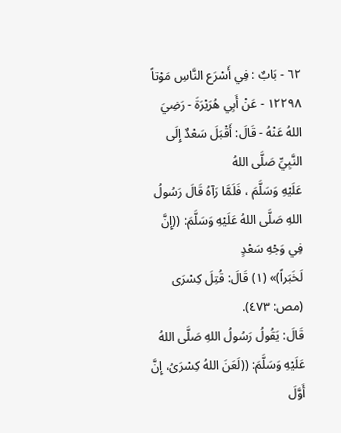٦٢ - بَابٌ : فِي أَسْرَع النَّاسِ مَوْتاً
١٢٢٩٨ - عَنْ أَبِي هُرَيْرَةَ - رَضِيَ اللهُ عَنْهُ - قَالَ: أَقْبَلَ سَعْدٌ إِلَى النَّبِيِّ صَلَّى اللهُ
عَلَيْهِ وَسَلَّمَ ، فَلَمَّا رَآهُ قَالَ رَسُولُ اللهِ صَلَّى اللهُ عَلَيْهِ وَسَلَّمَ: ((إِنَّ فِي وَجْهِ سَعْدٍ
لَخَبَراً)» (١) قَالَ: قُتِلَ كِسْرَى (مص: ٤٧٣).
قَالَ: يَقُولُ رَسُولُ اللهِ صَلَّى اللهُ عَلَيْهِ وَسَلَّمَ: ((لَعَنَ اللهُ كِسْرَىُ، إِنَّ أَوَّلَ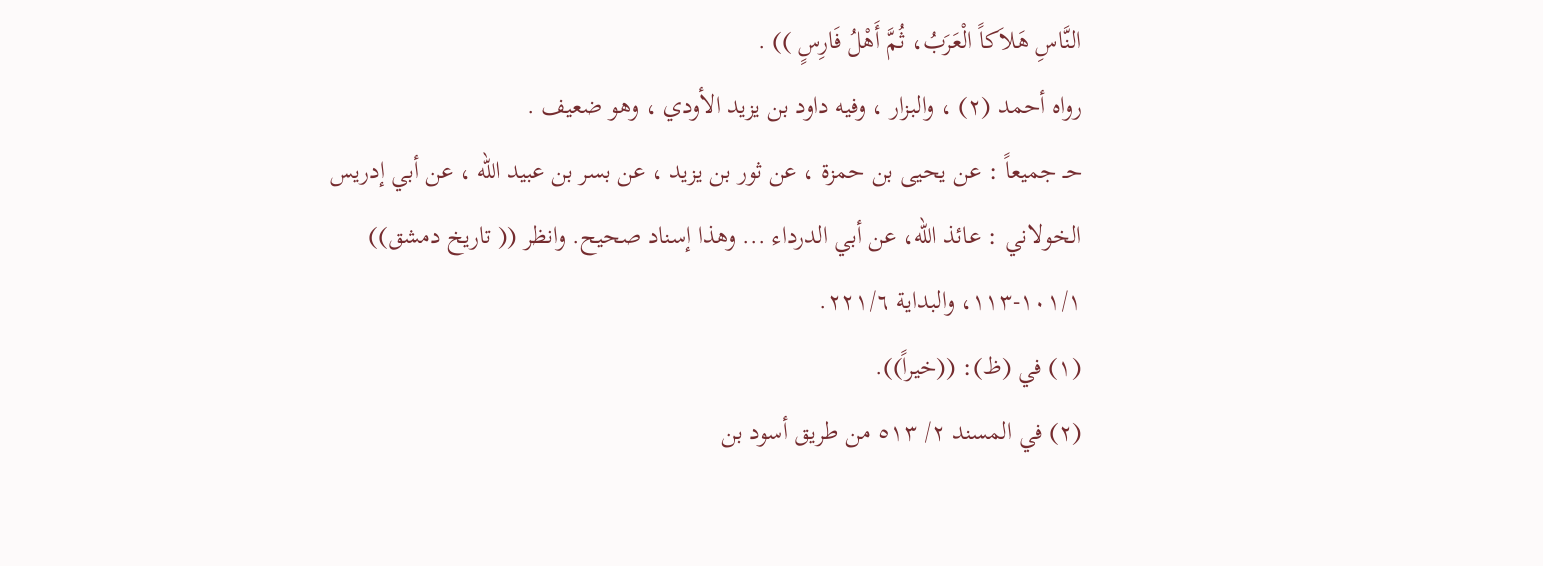النَّاسِ هَلاَكاً الْعَرَبُ، ثُمَّ أَهْلُ فَارِسٍ )) .
رواه أحمد (٢) ، والبزار ، وفيه داود بن يزيد الأودي ، وهو ضعيف .
حـ جميعاً : عن يحيى بن حمزة ، عن ثور بن يزيد ، عن بسر بن عبيد الله ، عن أبي إدريس
الخولاني : عائذ الله، عن أبي الدرداء ... وهذا إسناد صحيح. وانظر (( تاريخ دمشق))
١٠١/١-١١٣، والبداية ٢٢١/٦.
(١) في (ظ): ((خيراً)).
(٢) في المسند ٢/ ٥١٣ من طريق أسود بن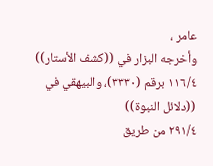عامر ،
وأخرجه البزار في ((كشف الأستار)) ١١٦/٤ برقم (٣٣٣٠)، والبيهقي في ((دلائل النبوة))
٢٩١/٤ من طريق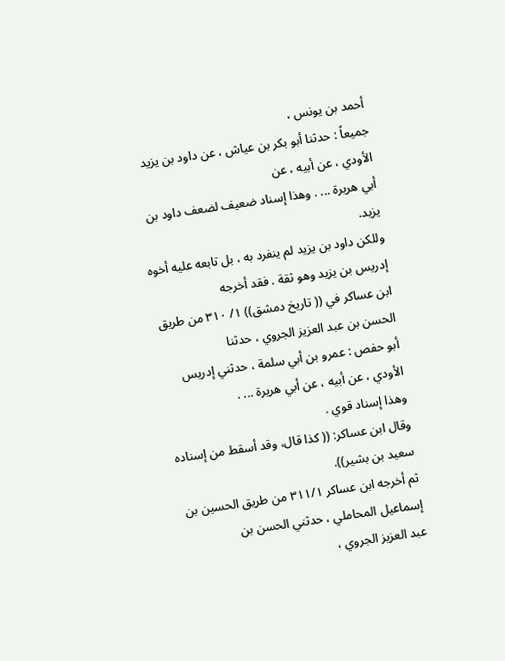أحمد بن يونس ،
جميعاً : حدثنا أبو بكر بن عياش ، عن داود بن يزيد الأودي ، عن أبيه ، عن
أبي هريرة ... . وهذا إسناد ضعيف لضعف داود بن يزيد.
وللكن داود بن يزيد لم ينفرد به ، بل تابعه عليه أخوه إدريس بن يزيد وهو ثقة . فقد أخرجه
ابن عساكر في (( تاريخ دمشق)) ١/ ٣١٠ من طريق الحسن بن عبد العزيز الجروي ، حدثنا
أبو حفص : عمرو بن أبي سلمة ، حدثني إدريس الأودي ، عن أبيه ، عن أبي هريرة ... .
وهذا إسناد قوي .
وقال ابن عساكر: (( كذا قال، وقد أسقط من إسناده سعيد بن بشير)).
ثم أخرجه ابن عساكر ٣١١/١ من طريق الحسين بن إسماعيل المحاملي ، حدثني الحسن بن
عبد العزيز الجروي ،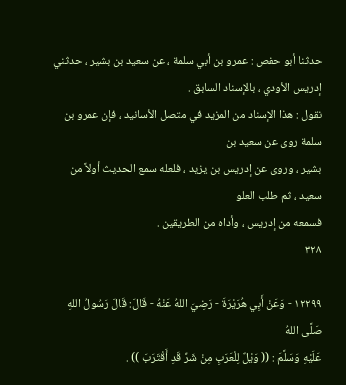حدثنا أبو حفص : عمرو بن أبي سلمة ، عن سعيد بن بشير ، حدثني
إدريس الأودي ، بالإسناد السابق .
نقول : هذا الإسناد من المزيد في متصل الأسانيد ، فإن عمرو بن سلمة روى عن سعيد بن
بشير ، وروى عن إدريس بن يزيد ، فلعله سمع الحديث أولاً من سعيد ، ثم طلب العلو
فسمعه من إدريس ، وأداه من الطريقين .
٣٢٨

١٢٢٩٩ - وَعَنْ أَبِي هُرَيْرَةَ - رَضِيَ اللهُ عَنْهُ - قَالَ: قَالَ رَسُولُ اللهِ صَلَّى اللهُ
عَلَيْهِ وَسَلَّمَ : (( وَيْلٌ لِلْعَرَبِ مِنْ شَرِّ قَدِ أَقْتَرَبَ )) .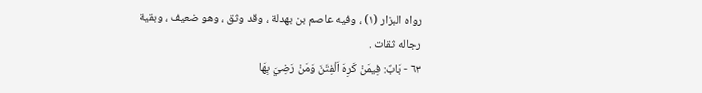رواه البزار (١) ، وفيه عاصم بن بهدلة ، وقد وثق ، وهو ضعيف ، وبقية
رجاله ثقات .
٦٣ - بَابٌ: فِيمَنْ كَرِهَ اَلْفِتَنَ وَمَنْ رَضِيَ بِهَا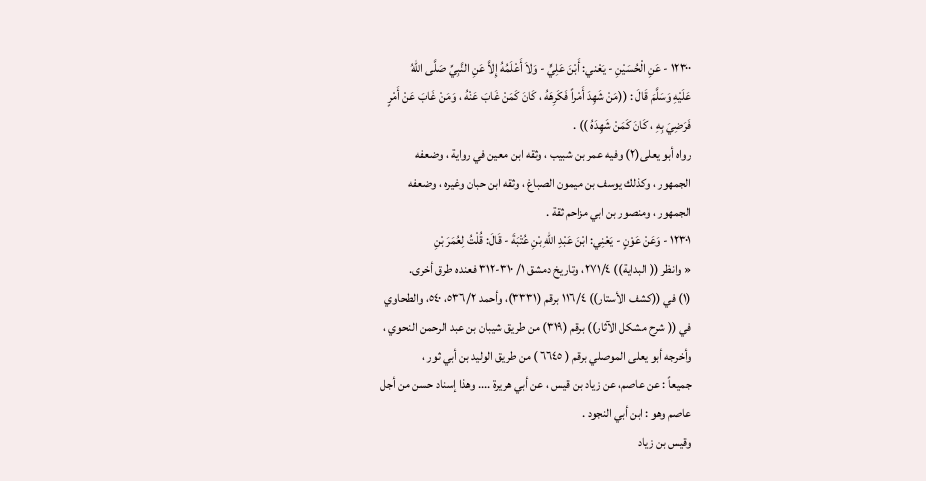١٢٣٠٠ - عَنِ الْحُسَيْنِ - يَعْني: أَبْنَ عَلِيٍّ - وَلاَ أَعْلَمُهُ إِلاَّ عَنِ النَّبِيِّ صَلَّى اللهُ
عَلَيْهِ وَسَلَّمَ قَالَ : ((مَنْ شَهِدَ أَمْراً فَكَرِهَهُ ، كَانَ كَمَنْ غَابَ عَنْهُ ، وَمَنْ غَابَ عَنْ أَمْرٍ
فَرَضِيَ بِهِ ، كَانَ كَمَنْ شَهِدَهُ )) .
رواه أبو يعلى(٢) وفيه عمر بن شبيب ، وثقه ابن معين في رواية ، وضعفه
الجمهور ، وكذلك يوسف بن ميمون الصباغ ، وثقه ابن حبان وغيره ، وضعفه
الجمهور ، ومنصور بن ابي مزاحم ثقة .
١٢٣٠١ - وَعَنْ عَوْنٍ - يَعْنِي: ابْنَ عَبْدِ اللهِ بْنِ عُتْبَةَ - قَالَ: قُلْتُ لِعُمَرَ بْنِ
« وانظر (( البداية)) ٢٧١/٤، وتاريخ دمشق ١/ ٣١٠-٣١٢ فعنده طرق أخرى.
(١) في ((كشف الأستار)) ١١٦/٤ برقم (٣٣٣١)، وأحمد ٥٣٦/٢، ٥٤٠، والطحاوي
في (( شرح مشكل الآثار)) برقم (٣١٩) من طريق شيبان بن عبد الرحمن النحوي ،
وأخرجه أبو يعلى الموصلي برقم ( ٦٦٤٥ ) من طريق الوليد بن أبي ثور ،
جميعاً : عن عاصم، عن زياد بن قيس ، عن أبي هريرة .... وهذا إسناد حسن من أجل
عاصم وهو : ابن أبي النجود .
وقيس بن زياد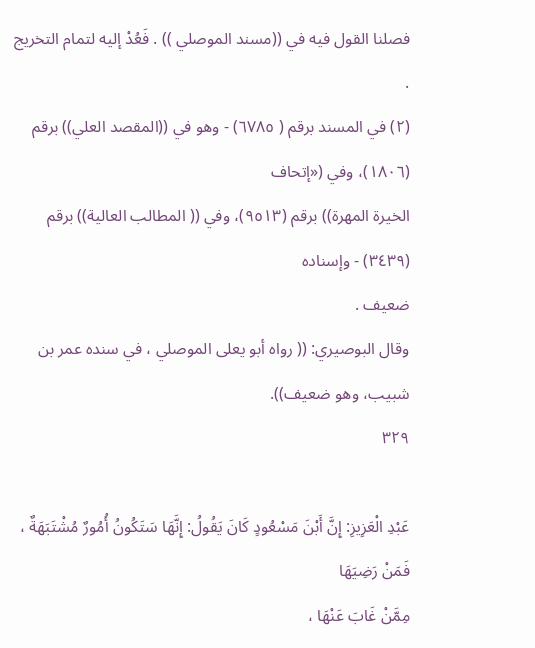فصلنا القول فيه في ((مسند الموصلي )) . فَعُدْ إليه لتمام التخريج .
(٢) في المسند برقم ( ٦٧٨٥) - وهو في ((المقصد العلي)) برقم (١٨٠٦)، وفي («إتحاف
الخيرة المهرة)) برقم (٩٥١٣)، وفي (( المطالب العالية)) برقم (٣٤٣٩) - وإسناده
ضعيف .
وقال البوصيري: (( رواه أبو يعلى الموصلي ، في سنده عمر بن شبيب، وهو ضعيف)).
٣٢٩

عَبْدِ الْعَزِيزِ: إِنَّ أَبْنَ مَسْعُودٍ كَانَ يَقُولُ: إِنَّهَا سَتَكُونُ أُمُورٌ مُشْتَبَهَةٌ ، فَمَنْ رَضِيَهَا
مِمَّنْ غَابَ عَنْهَا ،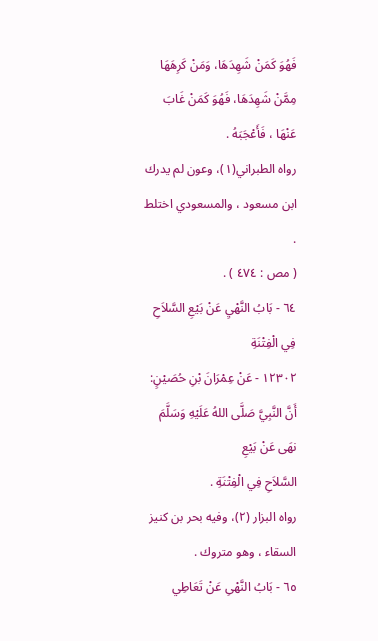فَهُوَ كَمَنْ شَهِدَهَا، وَمَنْ كَرِهَهَا مِمَّنْ شَهِدَهَا، فَهُوَ كَمَنْ غَابَ
عَنْهَا ، فَأَعْجَبَهُ .
رواه الطبراني(١)، وعون لم يدرك ابن مسعود ، والمسعودي اختلط .
( مص : ٤٧٤ ) .
٦٤ - بَابُ النَّهْيِ عَنْ بَيْعِ السَّلاَحِ فِي الْفِتْنَةِ
١٢٣٠٢ - عَنْ عِمْرَانَ بْنِ حُصَيْنٍ: أَنَّ النَّبِيَّ صَلَّى اللهُ عَلَيْهِ وَسَلَّمَ نهَى عَنْ بَيْعِ
السَّلاَحِ فِي الْفِتْنَةِ .
رواه البزار (٢)، وفيه بحر بن كنيز السقاء ، وهو متروك .
٦٥ - بَابُ النَّهْىِ عَنْ تَعَاطِي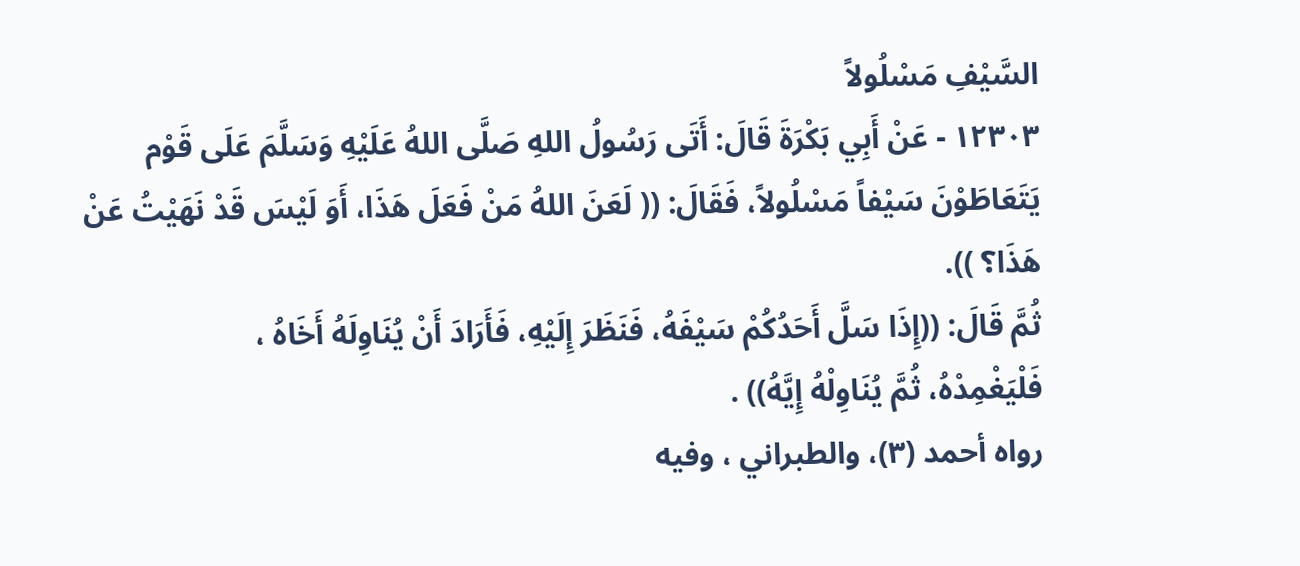السَّيْفِ مَسْلُولاً
١٢٣٠٣ - عَنْ أَبِي بَكْرَةَ قَالَ: أَتَى رَسُولُ اللهِ صَلَّى اللهُ عَلَيْهِ وَسَلَّمَ عَلَى قَوْم
يَتَعَاطَوْنَ سَيْفاً مَسْلُولاً، فَقَالَ: (( لَعَنَ اللهُ مَنْ فَعَلَ هَذَا، أَوَ لَيْسَ قَدْ نَهَيْتُ عَنْ
هَذَا؟ )).
ثُمَّ قَالَ: ((إِذَا سَلَّ أَحَدُكُمْ سَيْفَهُ، فَنَظَرَ إِلَيْهِ، فَأَرَادَ أَنْ يُنَاوِلَهُ أَخَاهُ ،
فَلْيَغْمِدْهُ، ثُمَّ يُنَاوِلْهُ إِيَّهُ)) .
رواه أحمد (٣)، والطبراني ، وفيه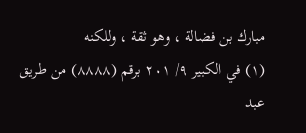مبارك بن فضالة ، وهو ثقة ، وللكنه
(١) في الكبير ٩/ ٢٠١ برقم (٨٨٨٨) من طريق عبد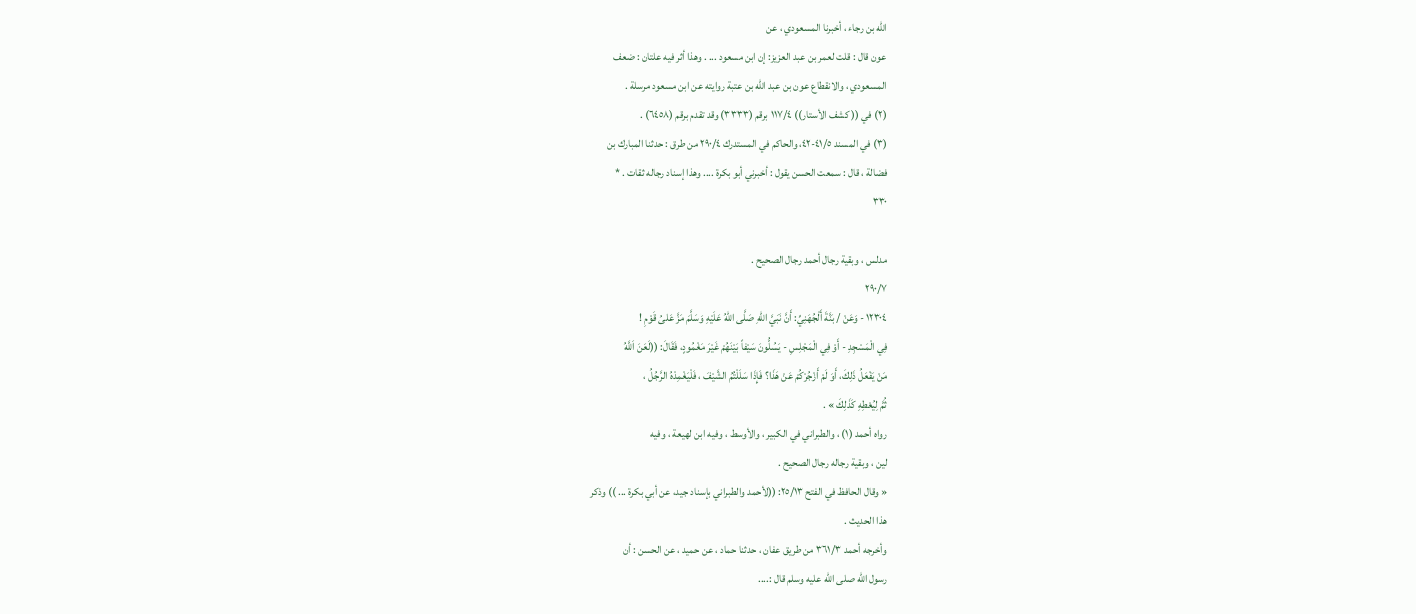الله بن رجاء ، أخبرنا المسعودي ، عن
عون قال : قلت لعمر بن عبد العزيز: إن ابن مسعود ... . وهذا أثر فيه علتان : ضعف
المسعودي ، والانقطاع عون بن عبد الله بن عتبة روايته عن ابن مسعود مرسلة .
(٢) في (( كشف الأستار)) ١١٧/٤ برقم (٣٣٣٣) وقد تقدم برقم (٦٤٥٨) .
(٣) في المسند ٤١/٥-٤٢، والحاكم في المستدرك ٢٩٠/٤ من طرق : حدثنا المبارك بن
فضالة ، قال : سمعت الحسن يقول : أخبرني أبو بكرة .... وهذا إسناد رجاله ثقات . *
٣٣٠

مدلس ، وبقية رجال أحمد رجال الصحيح .
٢٩٠/٧
١٢٣٠٤ - وَعَنْ / بَنَّةَ أَلْجُهَنِيِّ: أَنَّ نَبَيَّ اللهِ صَلَّى اللهُ عَلَيْهِ وَسَلَّمَ مَزَّ عَلىُ قَوْمِ !
فِي الْمَسْجِدِ - أَوْ فِي الْمَجْلِسِ - يَسُلُّونَ سَيْفاً بَيْنَهُمْ غَيْرَ مَغْمُودٍ، فَقَالَ: ((لَعَنَ اَللَّهُ
مَنْ يَفْعَلُ ذَلِكَ، أَوَ لَمْ أَزْجُرْكُمْ عَنْ هَذَا؟ فَإِذَا سَلَلْتُمُ الشَّيْفَ ، فَلْيَغْمِدْهُ الرَّجُلُ ،
ثُمَّ لِيُعْطِهِ كَذَلِكَ » .
رواه أحمد (١) ، والطبراني في الكبير ، والأوسط ، وفيه ابن لهيعة ، وفيه
لين ، وبقية رجاله رجال الصحيح .
« وقال الحافظ في الفتح ٢٥/١٣: ((لأحمد والطبراني بإسناد جيد، عن أبي بكرة ... )) وذكر
هذا الحديث .
وأخرجه أحمد ٣٦١/٣ من طريق عفان ، حدثنا حماد ، عن حميد ، عن الحسن : أن
رسول الله صلى الله عليه وسلم قال :....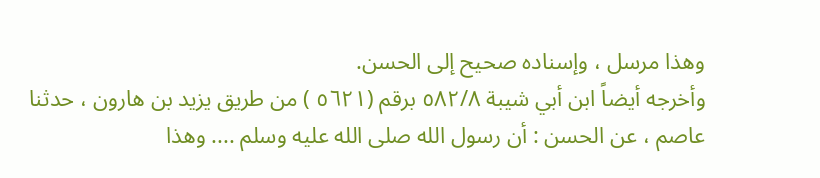وهذا مرسل ، وإسناده صحيح إلى الحسن.
وأخرجه أيضاً ابن أبي شيبة ٥٨٢/٨ برقم (٥٦٢١ ) من طريق يزيد بن هارون ، حدثنا
عاصم ، عن الحسن : أن رسول الله صلى الله عليه وسلم .... وهذا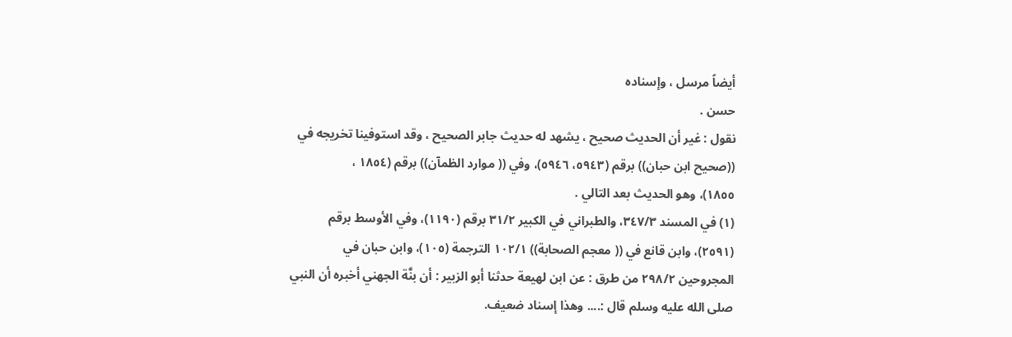أيضاً مرسل ، وإسناده
حسن .
نقول : غير أن الحديث صحيح ، يشهد له حديث جابر الصحيح ، وقد استوفينا تخريجه في
((صحيح ابن حبان)) برقم (٥٩٤٣، ٥٩٤٦)، وفي (( موارد الظمآن)) برقم (١٨٥٤ ،
١٨٥٥)، وهو الحديث بعد التالي .
(١) في المسند ٣٤٧/٣، والطبراني في الكبير ٣١/٢ برقم (١١٩٠)، وفي الأوسط برقم
(٢٥٩١)، وابن قانع في (( معجم الصحابة)) ١٠٢/١ الترجمة (١٠٥)، وابن حبان في
المجروحين ٢٩٨/٢ من طرق : عن ابن لهيعة حدثنا أبو الزبير : أن بنَّة الجهني أخبره أن النبي
صلى الله عليه وسلم قال :.... وهذا إسناد ضعيف.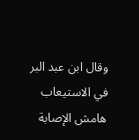وقال ابن عبد البر في الاستيعاب هامش الإصابة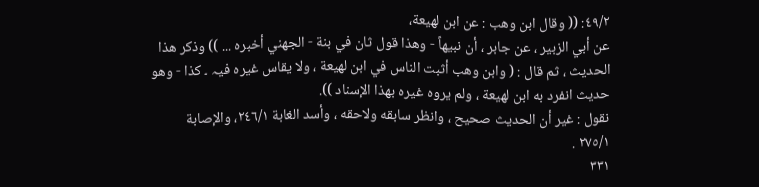٤٩/٢: (( وقال ابن وهب : عن ابن لهيعة،
عن أبي الزبير ، عن جابر ، أن نبيهاً - وهذا قول ثان في بنة - الجهني أخبره ... )) وذكر هذا
الحدیث ، ثم قال : ( وابن وهب أثبت الناس في ابن لهيعة ، ولا يقاس غیرہ فیہ ۔ کذا - وهو
حديث انفرد به ابن لهيعة ، ولم يروه غيره بهذا الإسناد )).
نقول : غير أن الحديث صحيح ، وانظر سابقه ولاحقه ، وأسد الغابة ٢٤٦/١، والإصابة
٢٧٥/١ .
٣٣١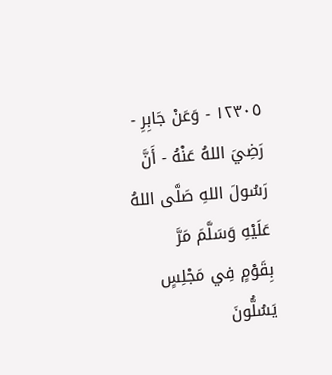١٢٣٠٥ - وَعَنْ جَابِرِ - رَضِيَ اللهُ عَنْهُ - أَنَّ رَسُولَ اللهِ صَلَّى اللهُ عَلَيْهِ وَسَلَّمَ مَرَّ
بِقَوْمٍ فِي مَجْلِسٍ يَسُلُّونَ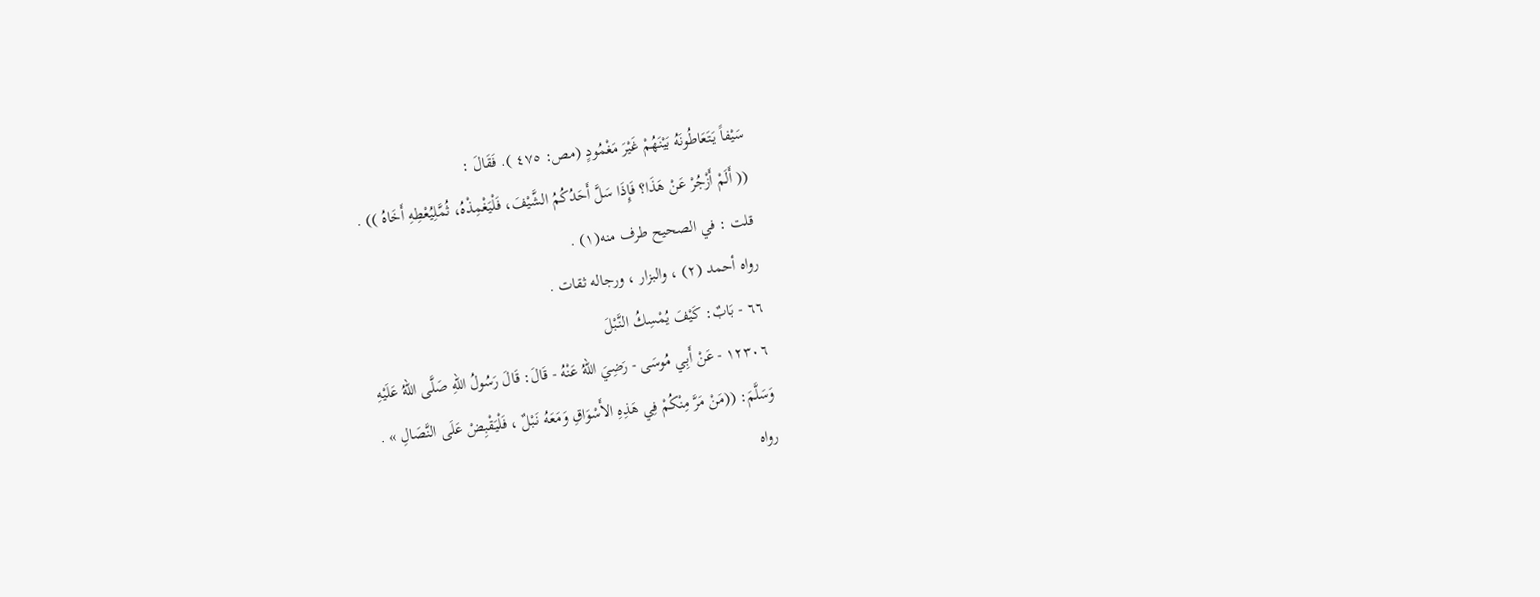سَيْفاً يَتَعَاطُونَهُ بَيْنَهُمْ غَيْرَ مَغْمُودٍ (مص: ٤٧٥ ). فَقَالَ :
(( أَلَمْ أَزْجُرْ عَنْ هَذَا؟ فَإِذَا سَلَّ أَحَدُكُمُ الشَّيْفَ، فَلْيَغْمِذْهُ، ثُمَّلِيُعْطِهِ أَخَاهُ )) .
قلت : في الصحيح طرف منه(١) .
رواه أحمد (٢) ، والبزار ، ورجاله ثقات .
٦٦ - بَابٌ: كَيْفَ يُمْسِكُ النَّبْلَ
١٢٣٠٦ - عَنْ أَبِي مُوسَى - رَضِيَ اللهُ عَنْهُ - قَالَ: قَالَ رَسُولُ اللهِ صَلَّى اللهُ عَلَيْهِ
وَسَلَّمَ: ((مَنْ مَرَّ مِنْكُمْ فِي هَذِهِ الأَسْوَاقِ وَمَعَهُ نَبْلٌ ، فَلْيَقْبِضْ عَلَى النَّصَالِ » .
رواه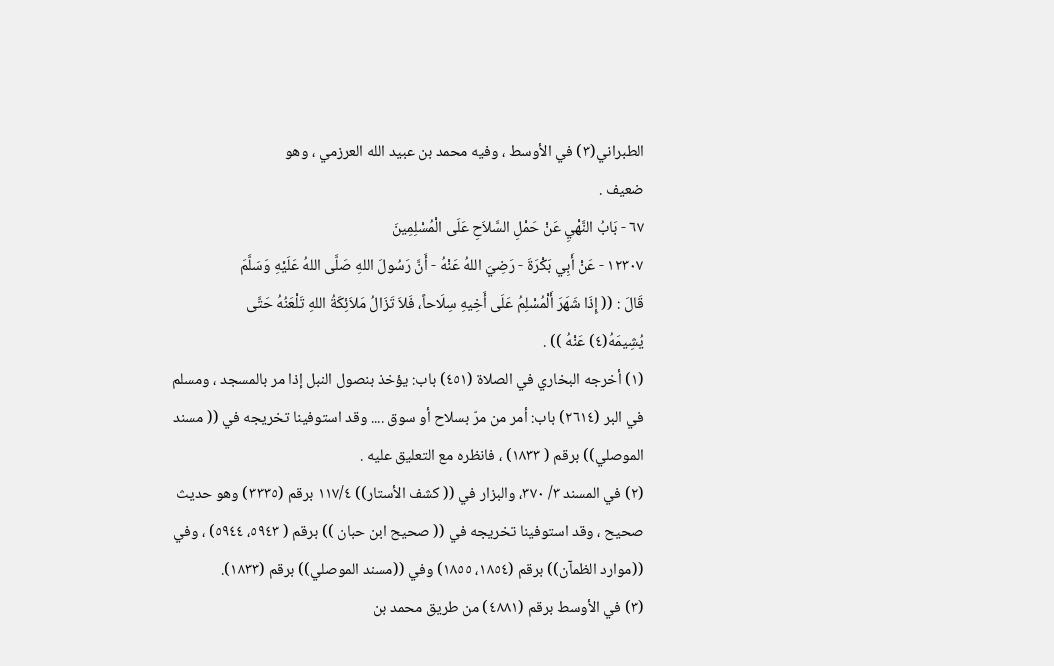الطبراني(٣) في الأوسط ، وفيه محمد بن عبيد الله العرزمي ، وهو
ضعيف .
٦٧ - بَابُ النَّهْيِ عَنْ حَمْلِ السَّلاَحِ عَلَى الْمُسْلِمِينَ
١٢٣٠٧ - عَنْ أَبِي بَكْرَةَ - رَضِيَ اللهُ عَنْهُ - أَنَّ رَسُولَ اللهِ صَلَّى اللهُ عَلَيْهِ وَسَلَّمَ
قَالَ : (( إِذَا شَهَرَ أَلْمُسْلِمُ عَلَى أَخِيهِ سِلَاحاً، فَلاَ تَزَالُ مَلاَئِكَةُ اللهِ تَلْعَنُهُ حَتَّى
يُشِيمَهُ(٤) عَنْهُ )) .
(١) أخرجه البخاري في الصلاة (٤٥١) باب: يؤخذ بنصول النبل إذا مر بالمسجد ، ومسلم
في البر (٢٦١٤) باب: أمر من مرّ بسلاح أو سوق .... وقد استوفينا تخريجه في (( مسند
الموصلي)) برقم ( ١٨٣٣) ، فانظره مع التعليق عليه .
(٢) في المسند ٣/ ٣٧٠، والبزار في (( كشف الأستار)) ١١٧/٤ برقم (٣٣٣٥) وهو حديث
صحيح ، وقد استوفينا تخريجه في (( صحيح ابن حبان )) برقم ( ٥٩٤٣، ٥٩٤٤) ، وفي
((موارد الظمآن)) برقم (١٨٥٤، ١٨٥٥) وفي ((مسند الموصلي)) برقم (١٨٣٣).
(٣) في الأوسط برقم (٤٨٨١) من طريق محمد بن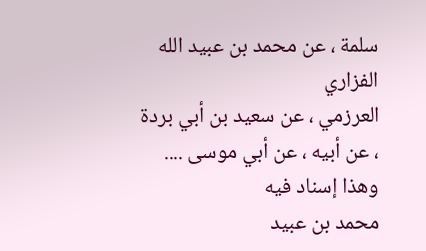سلمة ، عن محمد بن عبيد الله الفزاري
العرزمي ، عن سعيد بن أبي بردة ، عن أبيه ، عن أبي موسى .... وهذا إسناد فيه
محمد بن عبيد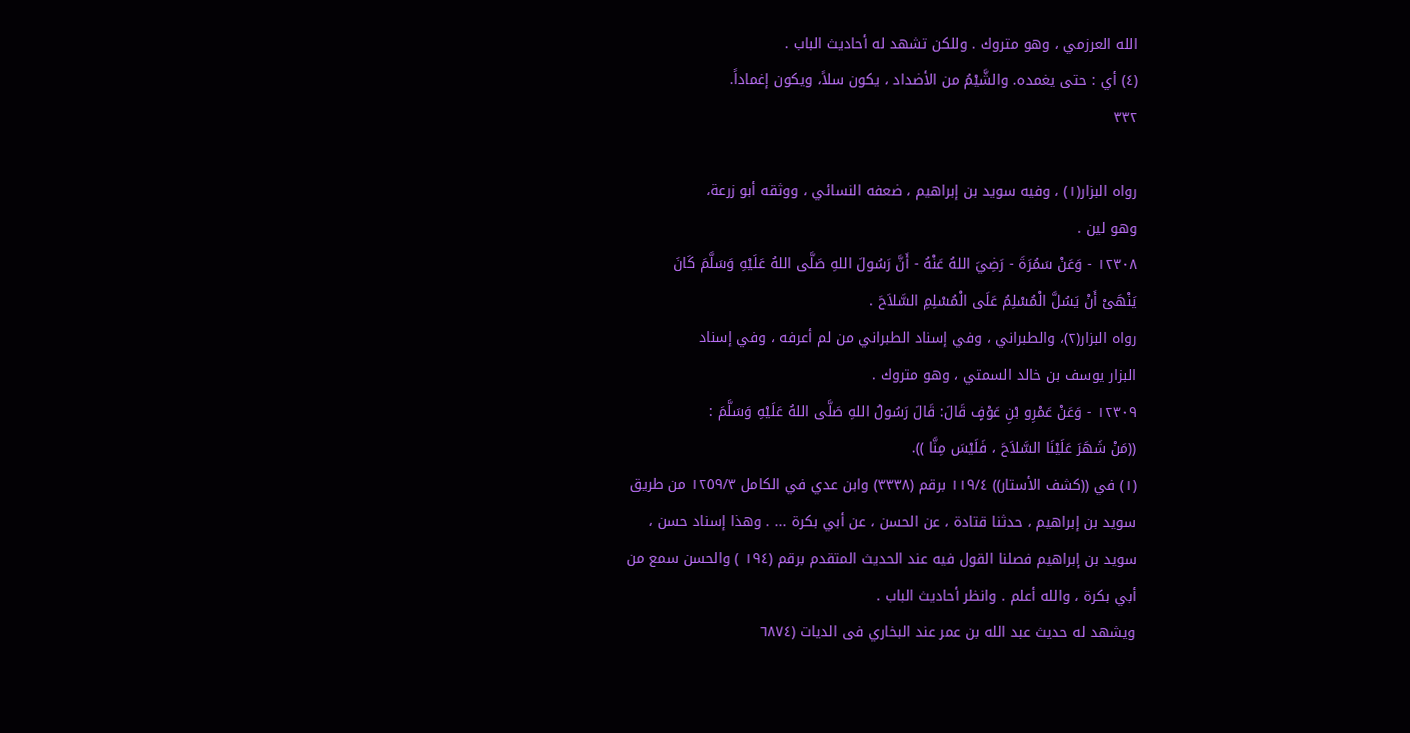الله العرزمي ، وهو متروك . وللكن تشهد له أحاديث الباب .
(٤) أي : حتى يغمده. والشَّيْمُ من الأضداد ، يكون سلاً، ويكون إغماداً.
٣٣٢

رواه البزار(١) ، وفيه سويد بن إبراهيم ، ضعفه النسائي ، ووثقه أبو زرعة،
وهو لين .
١٢٣٠٨ - وَعَنْ سَمُرَةَ - رَضِيَ اللهُ عَنْهُ - أَنَّ رَسُولَ اللهِ صَلَّى اللهُ عَلَيْهِ وَسَلَّمَ كَانَ
يَنْهَىْ أَنْ يَسُلَّ الْمُسْلِمُ عَلَى الْمُسْلِمِ السَّلاَحَ .
رواه البزار(٢)، والطبراني ، وفي إسناد الطبراني من لم أعرفه ، وفي إسناد
البزار يوسف بن خالد السمتي ، وهو متروك .
١٢٣٠٩ - وَعَنْ عَمْرِو بْنِ عَوْفٍ قَالَ: قَالَ رَسُولُ اللهِ صَلَّى اللهُ عَلَيْهِ وَسَلَّمَ :
((مَنْ شَهَرَ عَلَيْنَا السَّلاَحَ ، فَلَيْسَ مِنَّا )).
(١) في ((كشف الأستار)) ١١٩/٤ برقم (٣٣٣٨) وابن عدي في الكامل ١٢٥٩/٣ من طريق
سويد بن إبراهيم ، حدثنا قتادة ، عن الحسن ، عن أبي بكرة ... . وهذا إسناد حسن ،
سويد بن إبراهيم فصلنا القول فيه عند الحديث المتقدم برقم (١٩٤ ) والحسن سمع من
أبي بكرة ، والله أعلم . وانظر أحاديث الباب .
ويشهد له حديث عبد الله بن عمر عند البخاري فى الديات (٦٨٧٤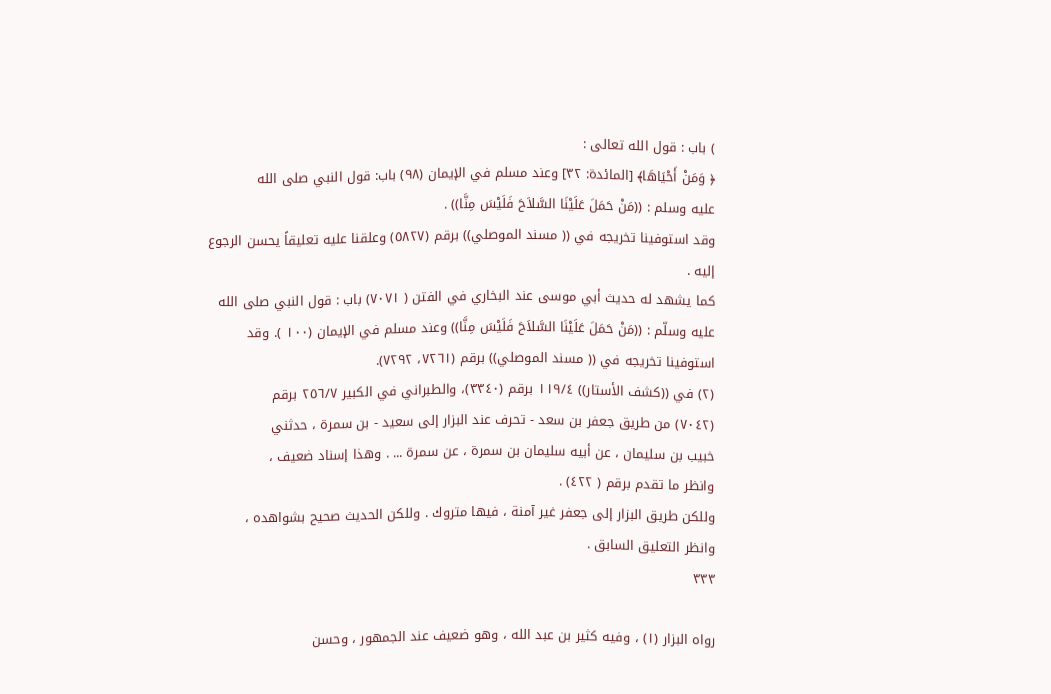) باب : قول الله تعالى :
﴿ وَمَنْ أَحْيَاهَا﴾ [المائدة: ٣٢] وعند مسلم في الإيمان (٩٨) باب: قول النبي صلى الله
عليه وسلم : ((مَنْ حَمَلَ عَلَيْنَا السَّلاَحَ فَلَيْسَ مِنَّا)) .
وقد استوفينا تخريجه في (( مسند الموصلي)) برقم (٥٨٢٧) وعلقنا عليه تعليقاً يحسن الرجوع
إليه .
كما يشهد له حديث أبي موسى عند البخاري في الفتن ( ٧٠٧١) باب : قول النبي صلى الله
عليه وسلّم : ((مَنْ حَمَلَ عَلَيْنَا السَّلاَحَ فَلَيْسَ مِنَّا)) وعند مسلم في الإيمان (١٠٠ ). وقد
استوفينا تخريجه في (( مسند الموصلي)) برقم (٧٢٦١، ٧٢٩٢).
(٢) في ((كشف الأستار)) ١١٩/٤ برقم (٣٣٤٠)، والطبراني في الكبير ٢٥٦/٧ برقم
(٧٠٤٢) من طريق جعفر بن سعد - تحرف عند البزار إلى سعيد - بن سمرة ، حدثني
خبيب بن سليمان ، عن أبيه سليمان بن سمرة ، عن سمرة ... . وهذا إسناد ضعيف ،
وانظر ما تقدم برقم ( ٤٢٢) .
وللكن طريق البزار إلى جعفر غير آمنة ، فيها متروك . وللكن الحديث صحيح بشواهده ،
وانظر التعليق السابق .
٣٣٣

رواه البزار (١) ، وفيه كثير بن عبد الله ، وهو ضعيف عند الجمهور ، وحسن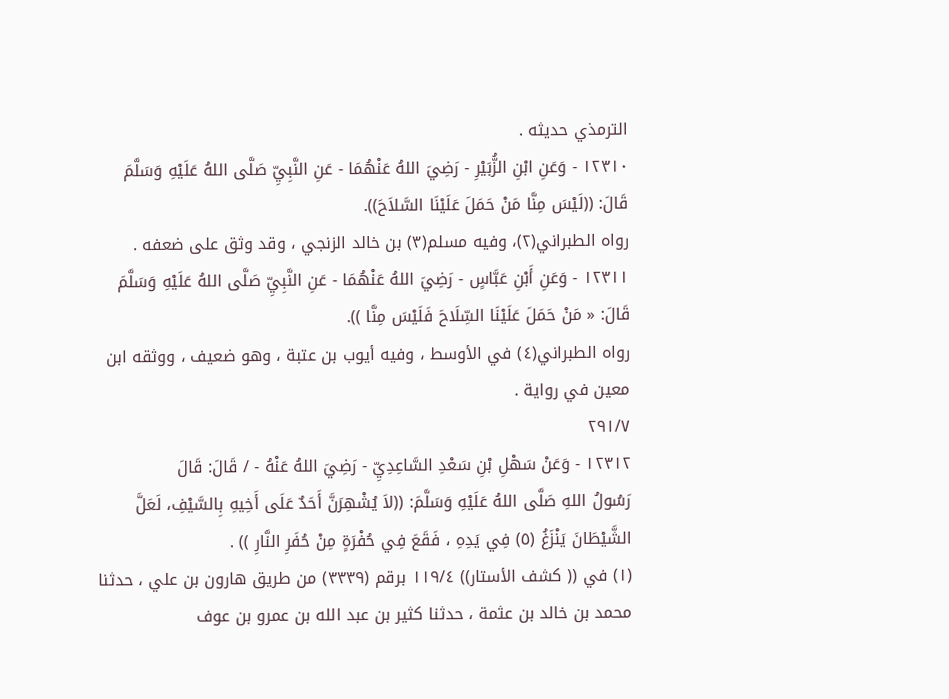الترمذي حديثه .
١٢٣١٠ - وَعَنِ ابْنِ الزُّبَيْرِ - رَضِيَ اللهُ عَنْهُمَا - عَنِ النَّبِيِّ صَلَّى اللهُ عَلَيْهِ وَسَلَّمَ
قَالَ: ((لَيْسَ مِنَّا مَنْ حَمَلَ عَلَيْنَا السَّلاَحَ)).
رواه الطبراني(٢)، وفيه مسلم(٣) بن خالد الزنجي ، وقد وثق على ضعفه .
١٢٣١١ - وَعَنِ أَبْنِ عَبَّاسٍ - رَضِيَ اللهُ عَنْهُمَا - عَنِ النَّبِيِّ صَلَّى اللهُ عَلَيْهِ وَسَلَّمَ
قَالَ: « مَنْ حَمَلَ عَلَيْنَا السِّلَاحَ فَلَيْسَ مِنَّا )).
رواه الطبراني(٤) في الأوسط ، وفيه أيوب بن عتبة ، وهو ضعيف ، ووثقه ابن
معين في رواية .
٢٩١/٧
١٢٣١٢ - وَعَنْ سَهْلِ بْنِ سَعْدِ السَّاعِدِيِّ - رَضِيَ اللهُ عَنْهُ - / قَالَ: قَالَ
رَسُولُ اللهِ صَلَّى اللهُ عَلَيْهِ وَسَلَّمَ: ((لاَ يُشْهِرَنَّ أَحَدٌ عَلَى أَخِيهِ بِالسَّيْفِ، لَعَلَّ
الشَّيْطَانَ يَنْزَغُ (٥) فِي يَدِهِ ، فَقَعَ فِي حُفْرَةٍ مِنْ حُفَرِ النَّارِ )) .
(١) في (( كشف الأستار)) ١١٩/٤ برقم (٣٣٣٩) من طريق هارون بن علي ، حدثنا
محمد بن خالد بن عثمة ، حدثنا كثير بن عبد الله بن عمرو بن عوف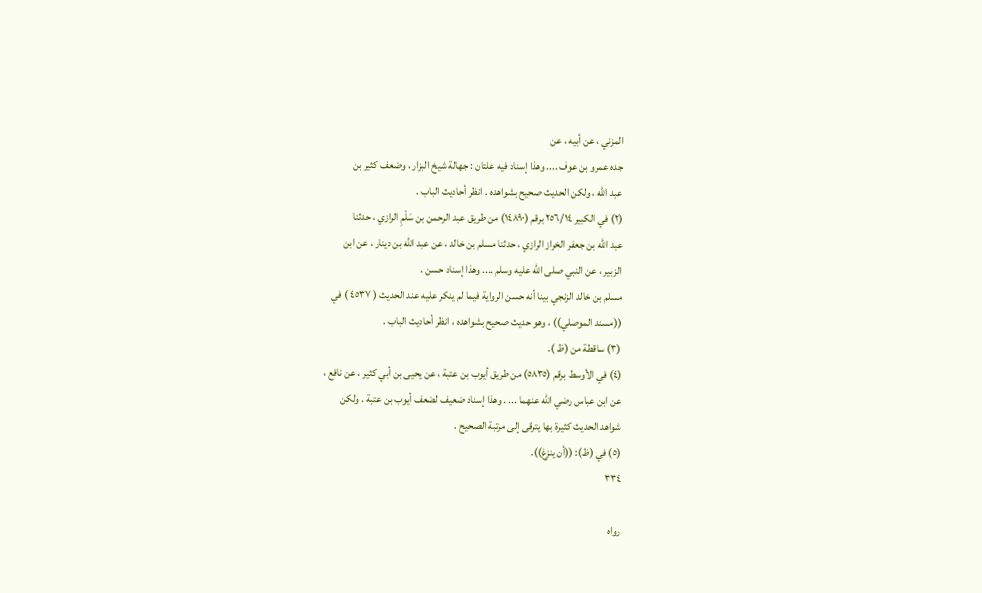المزني ، عن أبيه ، عن
جده عمرو بن عوف .... وهذا إسناد فيه علتان : جهالة شيخ البزار ، وضعف كثير بن
عبد الله ، ولكن الحديث صحيح بشواهده . انظر أحاديث الباب .
(٢) في الكبير ٢٥٦/١٤ برقم (١٤٨٩٠) من طريق عبد الرحمن بن سَلْمِ الرازي ، حدثنا
عبد الله بن جعفر الخراز الرازي ، حدثنا مسلم بن خالد ، عن عبد الله بن دينار ، عن ابن
الزبير ، عن النبي صلى الله عليه وسلم .... وهذا إسناد حسن .
مسلم بن خالد الزنجي بينا أنه حسن الرواية فيما لم ينكر عليه عند الحديث ( ٤٥٣٧ ) في
((مسند الموصلي)) ، وهو حديث صحيح بشواهده ، انظر أحاديث الباب .
(٣) ساقطة من (ظ ).
(٤) في الأوسط برقم (٥٨٣٥) من طريق أيوب بن عتبة ، عن يحيى بن أبي كثير ، عن نافع ،
عن ابن عباس رضي الله عنهما ... . وهذا إسناد ضعيف لضعف أيوب بن عتبة . ولكن
شواهد الحديث كثيرة بها يترقى إلى مرتبة الصحيح .
(٥) في (ظ): ((أن ينزغ)).
٣٣٤

رواه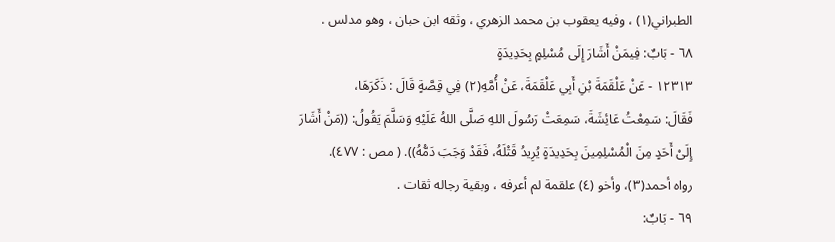الطبراني(١) ، وفيه يعقوب بن محمد الزهري ، وثقه ابن حبان ، وهو مدلس .
٦٨ - بَابٌ: فِيمَنْ أَشَارَ إِلَى مُسْلِمٍ بِحَدِيدَةٍ
١٢٣١٣ - عَنْ عَلْقَمَةَ بْنِ أَبِي عَلْقَمَةَ، عَنْ أُمَّهِ(٢) فِي قِصَّةٍ قَالَ : ذَكَرَهَا،
فَقَالَ: سَمِعْتُ عَائِشَةَ، سَمِعَتْ رَسُولَ اللهِ صَلَّى اللهُ عَلَيْهِ وَسَلَّمَ يَقُولُ: ((مَنْ أَشَارَ
إِلَىْ أَحَدٍ مِنَ الْمُسْلِمِينَ بِحَدِيدَةٍ يُرِيدُ قَتْلَهُ، فَقَدْ وَجَبَ دَمُّهُ)). ( مص : ٤٧٧).
رواه أحمد(٣)، وأخو (٤) علقمة لم أعرفه ، وبقية رجاله ثقات .
٦٩ - بَابٌ: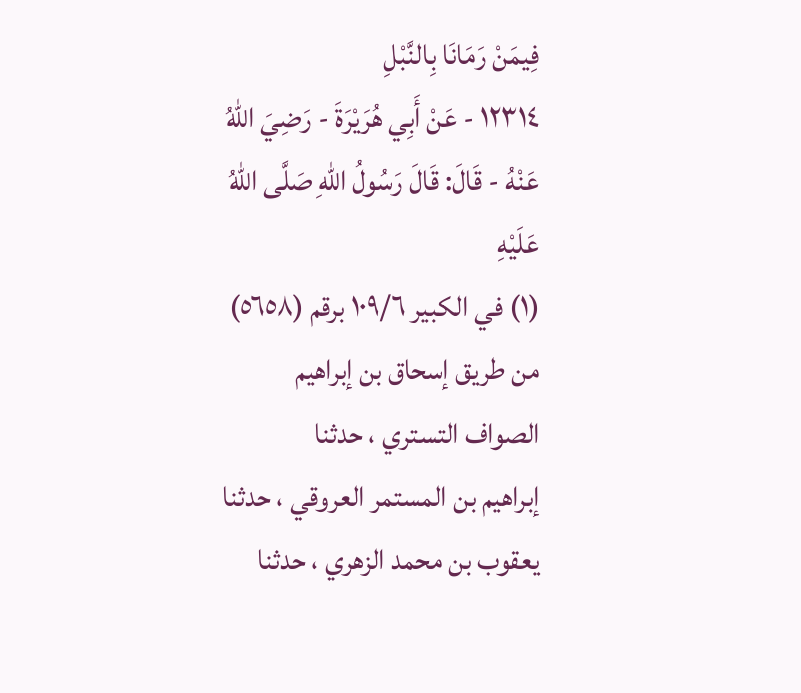فِيمَنْ رَمَانَا بِالنَّبْلِ
١٢٣١٤ - عَنْ أَبِي هُرَيْرَةَ - رَضِيَ اللهُ عَنْهُ - قَالَ: قَالَ رَسُولُ اللهِ صَلَّى اللهُ عَلَيْهِ
(١) في الكبير ١٠٩/٦ برقم (٥٦٥٨) من طريق إسحاق بن إبراهيم الصواف التستري ، حدثنا
إبراهيم بن المستمر العروقي ، حدثنا يعقوب بن محمد الزهري ، حدثنا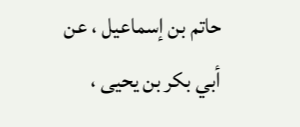حاتم بن إسماعيل ، عن
أبي بكر بن يحيى ،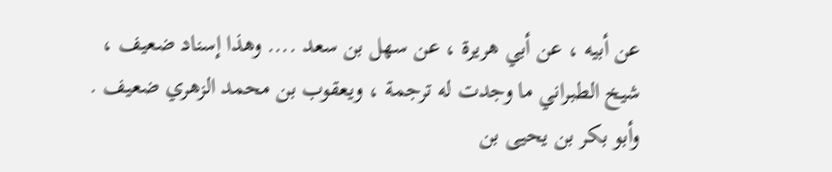عن أبيه ، عن أبي هريرة ، عن سهل بن سعد .... وهذا إسناد ضعيف ،
شيخ الطبراني ما وجدت له ترجمة ، ويعقوب بن محمد الزهري ضعيف .
وأبو بكر بن يحيى بن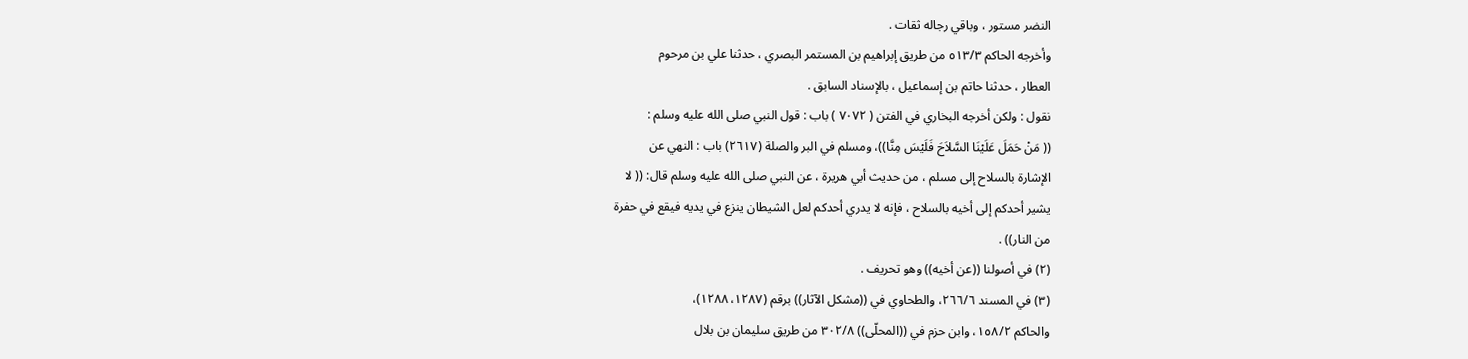النضر مستور ، وباقي رجاله ثقات .
وأخرجه الحاكم ٥١٣/٣ من طريق إبراهيم بن المستمر البصري ، حدثنا علي بن مرحوم
العطار ، حدثنا حاتم بن إسماعيل ، بالإسناد السابق .
نقول : ولكن أخرجه البخاري في الفتن ( ٧٠٧٢ ) باب : قول النبي صلى الله عليه وسلم :
(( مَنْ حَمَلَ عَلَيْنَا السَّلاَحَ فَلَيْسَ مِنَّا))، ومسلم في البر والصلة (٢٦١٧) باب : النهي عن
الإشارة بالسلاح إلى مسلم ، من حديث أبي هريرة ، عن النبي صلى الله عليه وسلم قال: (( لا
يشير أحدكم إلى أخيه بالسلاح ، فإنه لا يدري أحدكم لعل الشيطان ينزع في يديه فيقع في حفرة
من النار)) .
(٢) في أصولنا ((عن أخيه)) وهو تحريف .
(٣) في المسند ٢٦٦/٦، والطحاوي في ((مشكل الآثار)) برقم (١٢٨٧، ١٢٨٨)،
والحاكم ١٥٨/٢، وابن حزم في ((المحلّى)) ٣٠٢/٨ من طريق سليمان بن بلال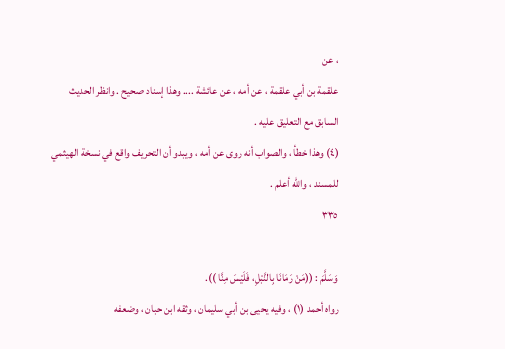، عن
علقمة بن أبي علقمة ، عن أمه ، عن عائشة .... وهذا إسناد صحيح . وانظر الحديث
السابق مع التعليق عليه .
(٤) وهذا خطأ ، والصواب أنه روى عن أمه ، ويبدو أن التحريف واقع في نسخة الهيثمي
للمسند ، والله أعلم .
٣٣٥

وَسَلَّمَ : ((مَنْ رَمَانَا بِالنَّبْلِ، فَلَيْسَ مِنَّا )).
رواه أحمد (١) ، وفيه يحيى بن أبي سليمان ، وثقه ابن حبان ، وضعفه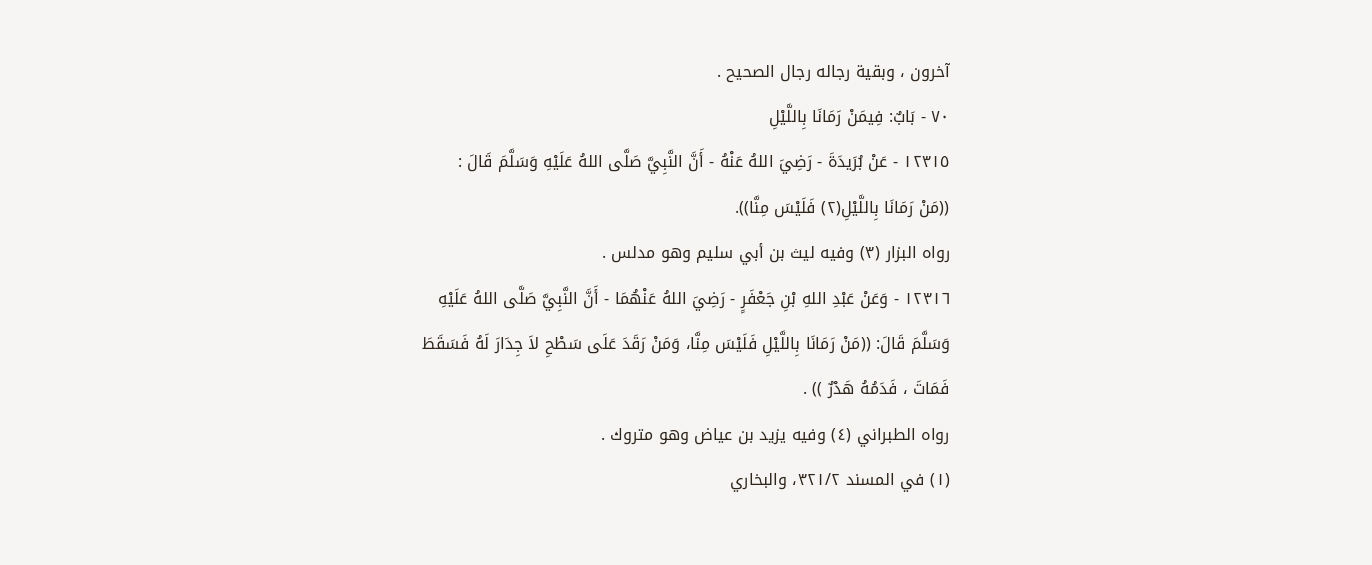آخرون ، وبقية رجاله رجال الصحيح .
٧٠ - بَابٌ: فِيمَنْ رَمَانَا بِاللَّيْلِ
١٢٣١٥ - عَنْ بُرَيدَةَ - رَضِيَ اللهُ عَنْهُ - أَنَّ النَّبِيَّ صَلَّى اللهُ عَلَيْهِ وَسَلَّمَ قَالَ :
((مَنْ رَمَانَا بِاللَّيْلِ(٢) فَلَيْسَ مِنَّا)).
رواه البزار (٣) وفيه ليث بن أبي سليم وهو مدلس .
١٢٣١٦ - وَعَنْ عَبْدِ اللهِ بْنِ جَعْفَرٍ - رَضِيَ اللهُ عَنْهُمَا - أَنَّ النَّبِيَّ صَلَّى اللهُ عَلَيْهِ
وَسَلَّمَ قَالَ: ((مَنْ رَمَانَا بِاللَّيْلِ فَلَيْسَ مِنَّا، وَمَنْ رَقَدَ عَلَى سَطْحِ لاَ جِدَارَ لَهُ فَسَقَطَ
فَمَاتَ ، فَدَمُهُ هَدْرٌ )) .
رواه الطبراني (٤) وفيه يزيد بن عياض وهو متروك .
(١) في المسند ٣٢١/٢، والبخاري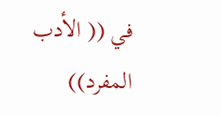في (( الأدب المفرد))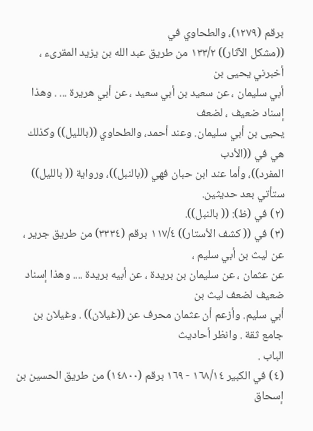برقم (١٢٧٩)، والطحاوي في
((مشكل الآثار)) ١٣٣/٢ من طريق عبد الله بن يزيد المقرىء ، أخبرني يحيى بن
أبي سليمان ، عن سعيد بن أبي سعيد ، عن أبي هريرة ... . وهذا إسناد ضعيف ، لضعف
يحيى بن أبي سليمان. وعند أحمد، والطحاوي ((بالليل)) وكذلك هي في ((الأدب
المفرد))، وأما عند ابن حبان فهي ((بالنبل))، ورواية (( بالليل)) ستأتي بعد حديثين.
(٢) في (ظ): (( بالنبل)).
(٣) في (( كشف الأستار)) ١١٧/٤ برقم (٣٣٣٤) من طريق جرير ، عن ليث بن أبي سليم ،
عن عثمان ، عن سليمان بن بريدة ، عن أبيه بريدة .... وهذا إسناد ضعيف لضعف ليث بن
أبي سليم. وأزعم أن عثمان محرف عن ((غيلان)) . وغيلان بن جامع ثقة . وانظر أحاديث
الباب .
(٤) في الكبير ١٦٨/١٤ - ١٦٩ برقم (١٤٨٠٠) من طريق الحسين بن إسحاق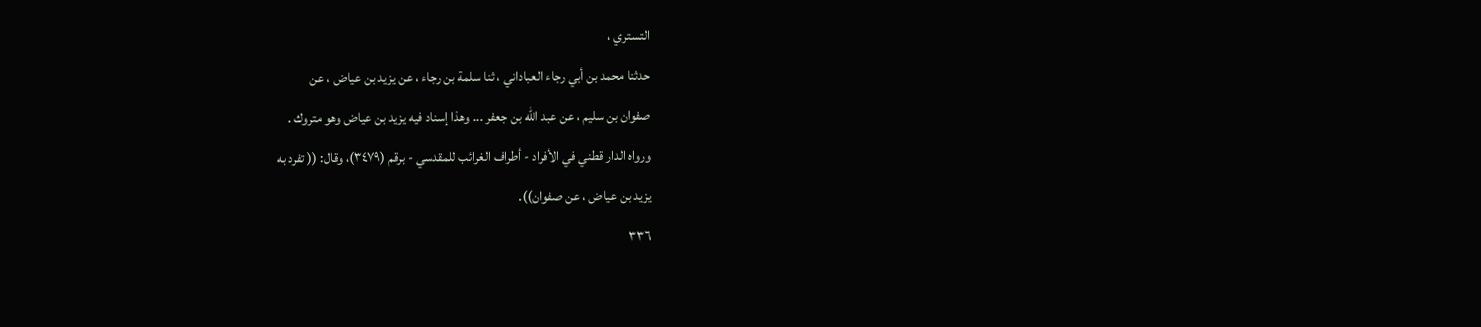التستري ،
حدثنا محمد بن أبي رجاء العباداني ، ثنا سلمة بن رجاء ، عن يزيد بن عياض ، عن
صفوان بن سليم ، عن عبد الله بن جعفر ... وهذا إسناد فيه يزيد بن عياض وهو متروك .
ورواه الدار قطني في الأفراد - أطراف الغرائب للمقدسي - برقم (٣٤٧٩)، وقال: (( تفرد به
يزيد بن عياض ، عن صفوان)).
٣٣٦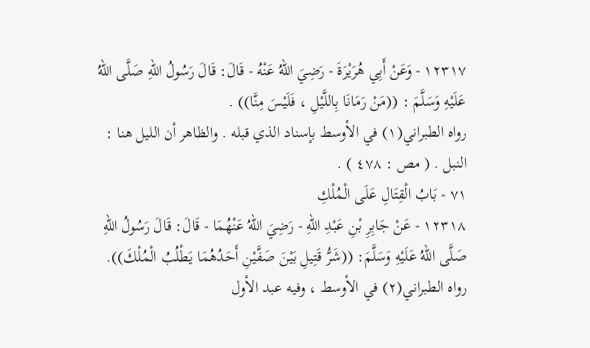١٢٣١٧ - وَعَنْ أَبِي هُرَيْرَةَ - رَضِيَ اللهُ عَنْهُ - قَالَ: قَالَ رَسُولُ اللهِ صَلَّى اللهُ
عَلَيْهِ وَسَلَّمَ : ((مَنْ رَمَانَا بِاللَّيْلِ ، فَلَيْسَ مِنَّا)) .
رواه الطبراني(١) في الأوسط بإسناد الذي قبله . والظاهر أن الليل هنا :
النبل . ( مص : ٤٧٨ ) .
٧١ - بَابُ الْقِتَالِ عَلَى الْمُلْكِ
١٢٣١٨ - عَنْ جَابِرِ بْنِ عَبْدِ اللهِ - رَضِيَ اللهُ عَنْهُمَا - قَالَ: قَالَ رَسُولُ اللهِ
صَلَّى اللهُ عَلَيْهِ وَسَلَّمَ: ((شَرُّ قَتِيلِ بَيْنَ صَفَّيْنِ أَحَدُهُمَا يَطْلُبُ الْمُلْكَ)).
رواه الطبراني(٢) في الأوسط ، وفيه عبد الأول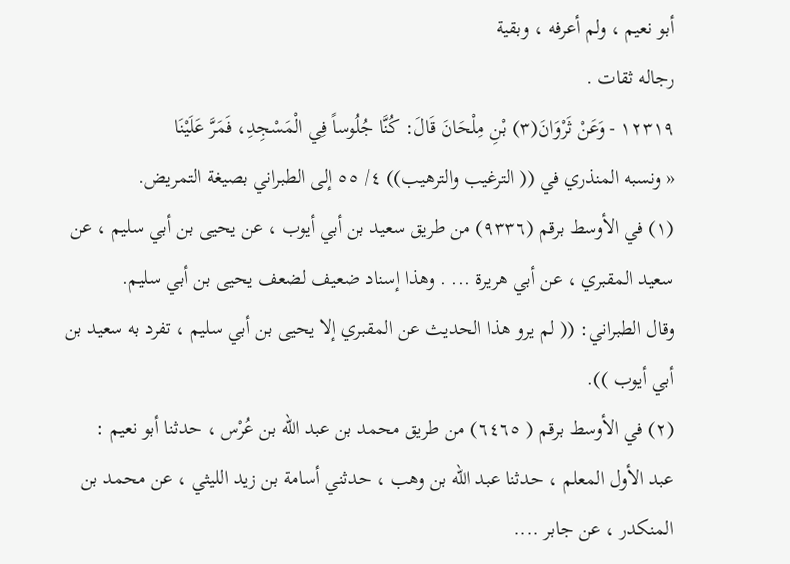أبو نعيم ، ولم أعرفه ، وبقية
رجاله ثقات .
١٢٣١٩ - وَعَنْ ثَرْوَانَ(٣) بْنِ مِلْحَانَ قَالَ: كُنَّا جُلُوساً فِي الْمَسْجِدِ، فَمَرَّ عَلَيْنَا
« ونسبه المنذري في (( الترغيب والترهيب)) ٤/ ٥٥ إلى الطبراني بصيغة التمريض.
(١) في الأوسط برقم (٩٣٣٦) من طريق سعيد بن أبي أيوب ، عن يحيى بن أبي سليم ، عن
سعيد المقبري ، عن أبي هريرة ... . وهذا إسناد ضعيف لضعف يحيى بن أبي سليم.
وقال الطبراني: (( لم يرو هذا الحديث عن المقبري إلا يحيى بن أبي سليم ، تفرد به سعيد بن
أبي أيوب )).
(٢) في الأوسط برقم ( ٦٤٦٥) من طريق محمد بن عبد الله بن عُرْس ، حدثنا أبو نعيم :
عبد الأول المعلم ، حدثنا عبد الله بن وهب ، حدثني أسامة بن زيد الليثي ، عن محمد بن
المنكدر ، عن جابر ....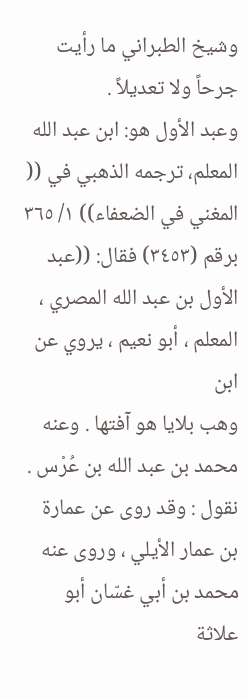وشيخ الطبراني ما رأيت جرحاً ولا تعديلاً .
وعبد الأول هو: ابن عبد الله المعلم، ترجمه الذهبي في (( المغني في الضعفاء)) ١/ ٣٦٥
برقم (٣٤٥٣) فقال: ((عبد الأول بن عبد الله المصري ، المعلم ، أبو نعيم ، يروي عن ابن
وهب بلايا هو آفتها . وعنه محمد بن عبد الله بن عُرْس .
نقول : وقد روى عن عمارة بن عمار الأيلي ، وروى عنه محمد بن أبي غسّان أبو علاثة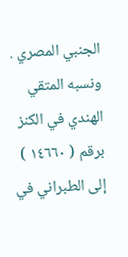الجنبي المصري .
ونسبه المتقي الهندي في الكنز برقم ( ١٤٦٦٠ ) إلى الطبراني في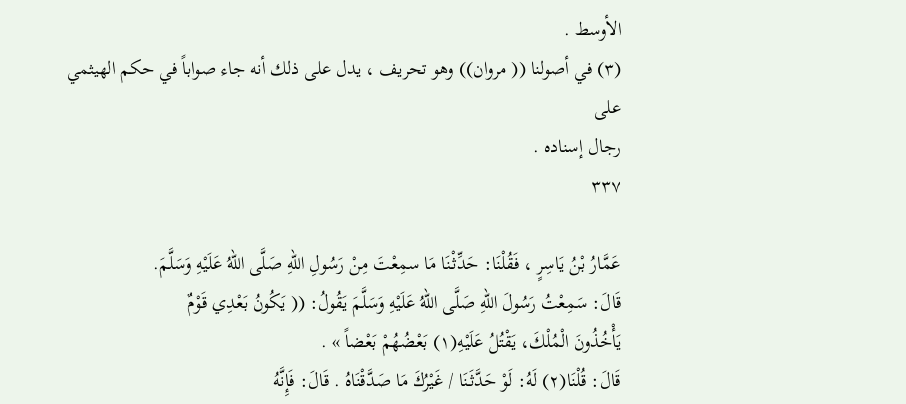الأوسط .
(٣) في أصولنا (( مروان)) وهو تحريف ، يدل على ذلك أنه جاء صواباً في حكم الهيثمي على
رجال إسناده .
٣٣٧

عَمَّارُ بْنُ يَاسِرٍ ، فَقُلْنَا: حَدِّثْنَا مَا سمِعْتَ مِنْ رَسُولِ اللهِ صَلَّى اللهُ عَلَيْهِ وَسَلَّمَ.
قَالَ: سَمِعْتُ رَسُولَ اللهِ صَلَّى اللهُ عَلَيْهِ وَسَلَّمَ يَقُولُ: (( يَكُونُ بَعْدِي قَوْمٌ
يَأْخُذُونَ الْمُلْكَ، يَقْتُلُ عَلَيْهِ(١) بَعْضُهُمْ بَعْضاً » .
قَالَ: قُلْنَا(٢) لَهُ: لَوْ حَدَّثَنَا / غَيْرُكَ مَا صَدَّقْنَاهُ . قَالَ: فَإِنَّهُ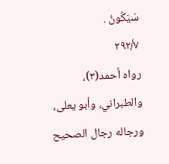سَيَكُونُ .
٢٩٢/٧
رواه أحمد(٣)، والطبراني، وأبو يعلى، ورجاله رجال الصحيح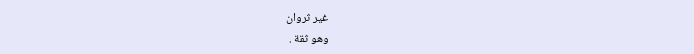غير ثروان
وهو ثقة .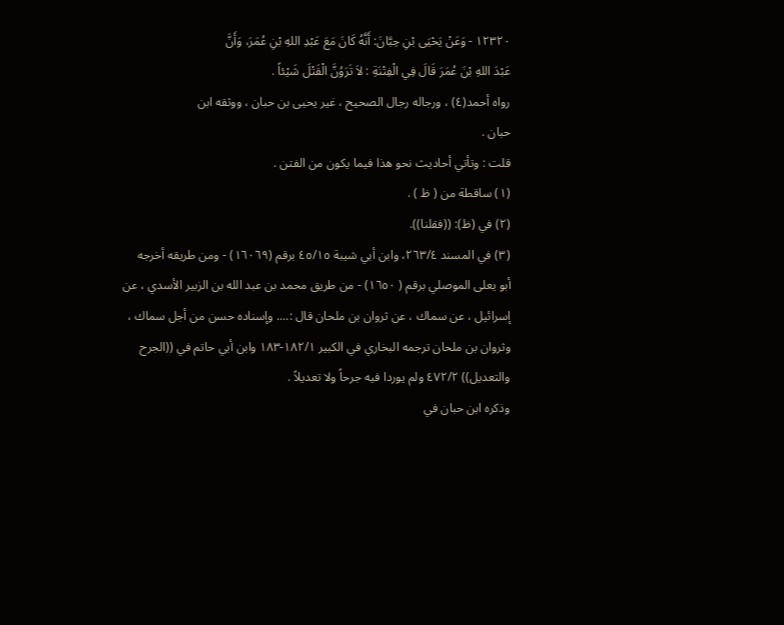١٢٣٢٠ - وَعَنْ يَحْيَى بْنِ حِبَّانَ: أَنَّهُ كَانَ مَعَ عَبْدِ اللهِ بْنِ عُمَرَ، وَأَنَّ
عَبْدَ اللهِ بْنَ عُمَرَ قَالَ فِي الْفِتْنَةِ : لاَ تَرَوُنَّ الْقَتْلَ شَيْئاً .
رواه أحمد(٤) ، ورجاله رجال الصحيح ، غير يحيى بن حبان ، ووثقه ابن
حبان .
قلت : وتأتي أحاديث نحو هذا فيما يكون من الفتن .
(١) ساقطة من ( ظ ) .
(٢) في (ظ): ((فقلنا)).
(٣) في المسند ٢٦٣/٤، وابن أبي شيبة ٤٥/١٥ برقم (١٦٠٦٩) - ومن طريقه أخرجه
أبو يعلى الموصلي برقم ( ١٦٥٠) - من طريق محمد بن عبد الله بن الزبير الأسدي ، عن
إسرائيل ، عن سماك ، عن ثروان بن ملحان قال :.... وإسناده حسن من أجل سماك ،
وثروان بن ملحان ترجمه البخاري في الكبير ١٨٢/١-١٨٣ وابن أبي حاتم في ((الجرح
والتعديل)) ٤٧٢/٢ ولم يوردا فيه جرحاً ولا تعديلاً .
وذكره ابن حبان في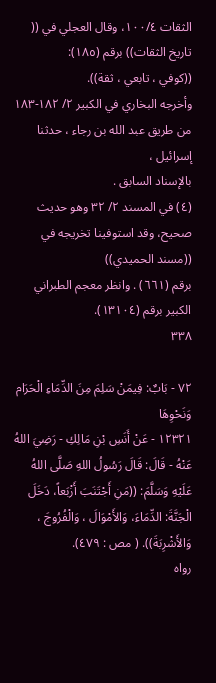الثقات ١٠٠/٤، وقال العجلي في (( تاريخ الثقات)) برقم (١٨٥):
((كوفي ، تابعي ، ثقة)).
وأخرجه البخاري في الكبير ٢/ ١٨٢-١٨٣ من طريق عبد الله بن رجاء ، حدثنا إسرائيل ،
بالإسناد السابق .
(٤) في المسند ٢/ ٣٢ وهو حديث صحيح، وقد استوفينا تخريجه في ((مسند الحميدي))
برقم (٦٦١) . وانظر معجم الطبراني الكبير برقم (١٣١٠٤).
٣٣٨

٧٢ - بَابٌ: فِيمَنْ سَلِمَ مِنَ الدِّمَاءِ الْحَرَام وَنَحْوِهَا
١٢٣٢١ - عَنْ أَنَسِ بْنِ مَالِكِ - رَضِيَ اللهُ عَنْهُ - قَالَ: قَالَ رَسُولُ اللهِ صَلَّى اللهُ
عَلَيْهِ وَسَلَّمَ: ((مَنِ أَجْتَنَبَ أَزْبَعاً، دَخَلَ الْجَنَّةَ: الدِّمَاءَ، وَالأَمْوَالَ ، وَالْفُرُوجَ ،
وَالأَشْرِبَةَ)). ( مص : ٤٧٩).
رواه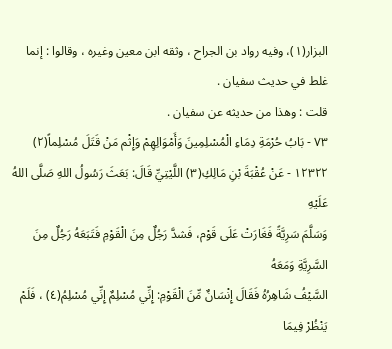البزار(١)، وفيه رواد بن الجراح ، وثقه ابن معين وغيره ، وقالوا : إنما
غلط في حديث سفيان .
قلت : وهذا من حديثه عن سفيان .
٧٣ - بَابُ حُرْمَةِ دِمَاءِ الْمُسْلِمِينَ وَأَمْوَالِهِمْ وَإِثْم مَنْ قَتَلَ مُسْلِماً(٢)
١٢٣٢٢ - عَنْ عُقْبَةَ بْنِ مَالِكِ(٣) اللَّيْتِيِّ قَالَ: بَعَثَ رَسُولُ اللهِ صَلَّى اللهُ عَلَيْهِ
وَسَلَّمَ سَرِيَّةً فَغَارَتْ عَلَى قَوْم، فَشدَّ رَجُلٌ مِنَ الْقَوْمِ فَتَبَعَهُ رَجُلٌ مِنَ السَّرِيَّةِ وَمَعَهُ
السَّيْفُ شَاهِرُهُ فَقَالَ إِنْسَانٌ مِّنَ الْقَوْمِ: إِنِّي مُسْلِمٌ إِنِّي مُسْلِمُ(٤) ، فَلَمْ يَنْظُرْ فِيمَا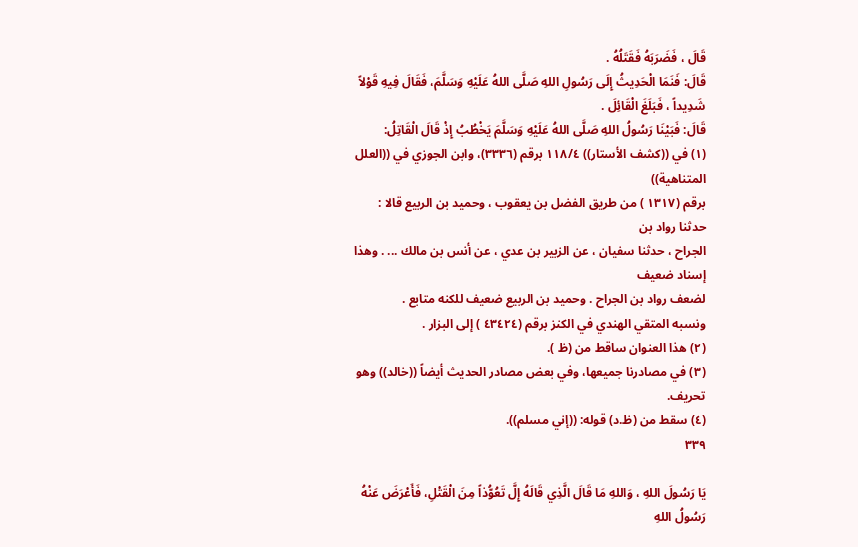قَالَ ، فَضَرَبَهُ فَقَتَلُهُ .
قَالَ: فَنَمَا الْحَدِيثُ إِلَى رَسُولِ اللهِ صَلَّى اللهُ عَلَيْهِ وَسَلَّمَ، فَقَالَ فِيهِ قَوْلاً
شَدِيداً ، فَبَلَغَ الْقَائِلَ .
قَالَ: فَبَيْنَا رَسُولُ اللهِ صَلَّى اللهُ عَلَيْهِ وَسَلَّمَ يَخْطُبُ إِذْ قَالَ الْقَاتِلُ:
(١) في ((كشف الأستار)) ١١٨/٤ برقم (٣٣٣٦)، وابن الجوزي في ((العلل المتناهية))
برقم (١٣١٧ ) من طريق الفضل بن يعقوب ، وحميد بن الربيع قالا : حدثنا رواد بن
الجراح ، حدثنا سفيان ، عن الزبير بن عدي ، عن أنس بن مالك ... . وهذا إسناد ضعيف
لضعف رواد بن الجراح . وحميد بن الربيع ضعيف للكنه متابع .
ونسبه المتقي الهندي في الكنز برقم (٤٣٤٢٤ ) إلى البزار .
(٢) هذا العنوان ساقط من (ظ ).
(٣) في مصادرنا جميعها، وفي بعض مصادر الحديث أيضاً ((خالد)) وهو تحريف.
(٤) سقط من (ظ.د) قوله: ((إني مسلم)).
٣٣٩

يَا رَسُولَ اللهِ ، وَاللهِ مَا قَالَ الَّذِي قَالَهُ إِلَّ تَعُوُّذاً مِنَ الْقَتْلِ، فَأَعْرَضَ عَنْهُ رَسُولُ اللهِ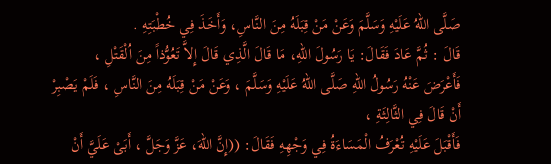صَلَّى اللهُ عَلَيْهِ وَسَلَّمَ وَعَنْ مَنْ قِبَلَهُ مِنَ النَّاسِ، وَأَخَذَ فِي خُطْبَتِهِ .
قَالَ : ثُمَّ عَادَ فَقَالَ: يَا رَسُولَ اللهِ، مَا قَالَ الَّذِي قَالَ إِلاَّ تَعُوُّذاً مِنَ اُلْقَتْلِ ،
فَأَعْرَضَ عَنْهُ رَسُولُ اللهِ صَلَّى اللهُ عَلَيْهِ وَسَلَّمَ ، وَعَنْ مَنْ قِبَلَهُ مِنَ النَّاسِ ، فَلَمْ يَصْبِرْ
أَنْ قَالَ فِي الثَّالِثَةِ ،
فَأَقْبَلَ عَلَيْهِ تُعْرَفُ الْمَسَاءَةُ فِي وَجْهِهِ فَقَالَ: ((إِنَّ اللهَ، عَزَّ وَجَلَّ ، أَبَىْ عَلَيَّ أَنْ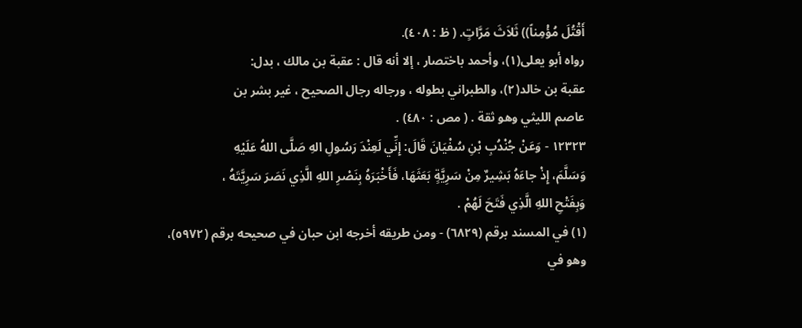أَقْتُلَ مُؤْمِناً)) ثَلاَثَ مَرَّاتٍ. ( ظ : ٤٠٨).
رواه أبو يعلى(١)، وأحمد باختصار ، إلا أنه قال : عقبة بن مالك ، بدل:
عقبة بن خالد(٢)، والطبراني بطوله ، ورجاله رجال الصحيح ، غير بشر بن
عاصم الليثي وهو ثقة . ( مص : ٤٨٠) .
١٢٣٢٣ - وَعَنْ جُنْدُبِ بْنِ سُفْيَانَ قَالَ: إِنِّي لَعِنْدَ رَسُولِ الهِ صَلَّى اللهُ عَلَيْهِ
وَسَلَّمَ، إِذْ جاءَهُ بَشِيرٌ مِنْ سَرِيَّةٍ بَعَثَهَا، فَأَخْبَرَهُ بِنَصْرِ اللهِ الَّذِي نَصَرَ سَرِيَّتَهُ ،
وَبِفَتْحِ اللهِ الَّذِي فَتَحَ لَهُمْ .
(١) في المسند برقم (٦٨٢٩) - ومن طريقه أخرجه ابن حبان في صحيحه برقم (٥٩٧٢)،
وهو في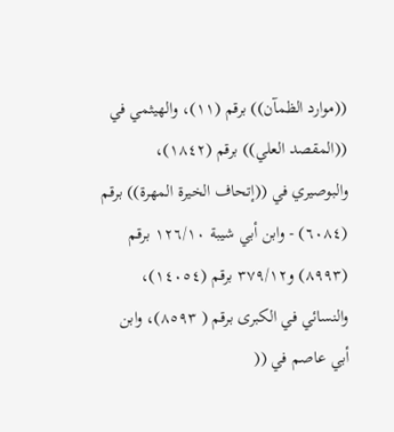((موارد الظمآن)) برقم (١١)، والهيثمي في ((المقصد العلي)) برقم (١٨٤٢)،
والبوصيري في ((إتحاف الخيرة المهرة)) برقم (٦٠٨٤) - وابن أبي شيبة ١٢٦/١٠ برقم
(٨٩٩٣) و٣٧٩/١٢ برقم (١٤٠٥٤)، والنسائي في الكبرى برقم ( ٨٥٩٣)، وابن
أبي عاصم في ((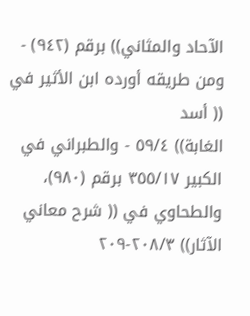الآحاد والمثاني)) برقم (٩٤٢) - ومن طريقه أورده ابن الأثير في (( أسد
الغابة)) ٥٩/٤ - والطبراني في الكبير ٣٥٥/١٧ برقم (٩٨٠)، والطحاوي في (( شرح معاني
الآثار)) ٢٠٨/٣-٢٠٩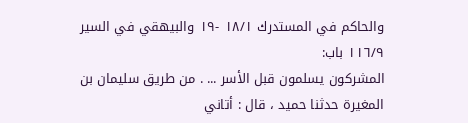والحاكم في المستدرك ١٨/١ -١٩ والبيهقي في السير ١١٦/٩ باب:
المشركون يسلمون قبل الأسر ... . من طريق سليمان بن المغيرة حدثنا حميد ، قال : أتاني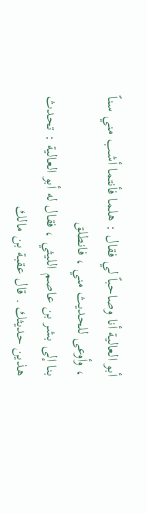أبو العالية أنا وصاحباً لي فقال : هلما فأنتما أشب مني سناً ، وأوعى للحديث مني ، فانطلق
بنا إلى بشر بن عاصم الليثي ، فقال له أبو العالية : تحدث هذين حديثك . قال عقبة بن مالك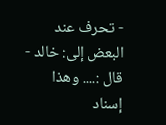- تحرف عند البعض إلى: خالد - قال :.... وهذا إسناد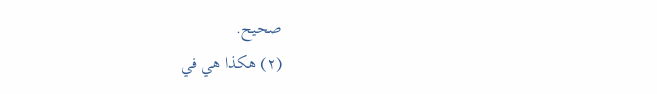صحيح.
(٢) هكذا هي في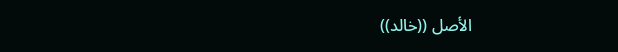الأصل ((خالد))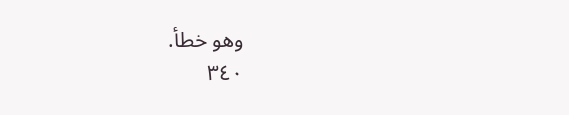وهو خطأ.
٣٤٠